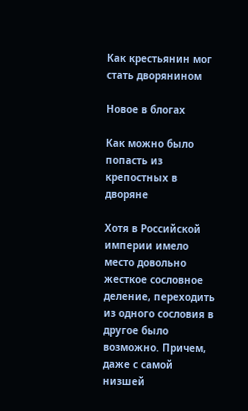Как крестьянин мог стать дворянином

Новое в блогах

Как можно было попасть из крепостных в дворяне

Хотя в Российской империи имело место довольно жесткое сословное деление, переходить из одного сословия в другое было возможно. Причем, даже с самой низшей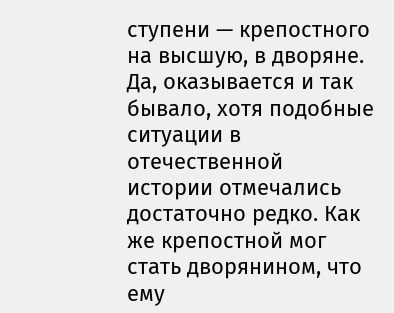ступени — крепостного на высшую, в дворяне. Да, оказывается и так бывало, хотя подобные ситуации в отечественной истории отмечались достаточно редко. Как же крепостной мог стать дворянином, что ему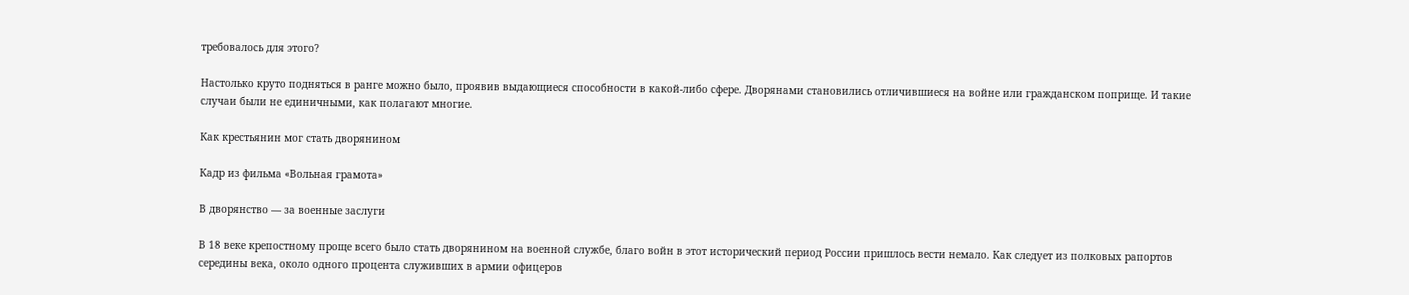требовалось для этого?

Настолько круто подняться в ранге можно было, проявив выдающиеся способности в какой-либо сфере. Дворянами становились отличившиеся на войне или гражданском поприще. И такие случаи были не единичными, как полагают многие.

Как крестьянин мог стать дворянином

Кадр из фильма «Вольная грамота»

В дворянство — за военные заслуги

В 18 веке крепостному проще всего было стать дворянином на военной службе, благо войн в этот исторический период России пришлось вести немало. Как следует из полковых рапортов середины века, около одного процента служивших в армии офицеров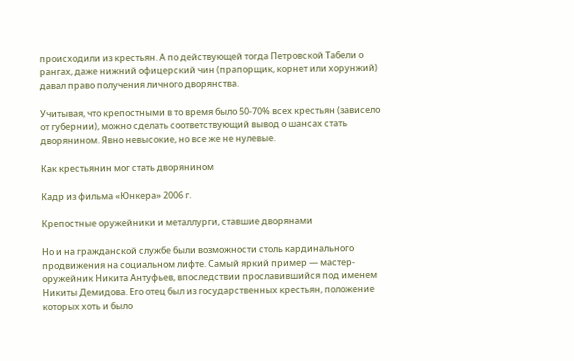происходили из крестьян. А по действующей тогда Петровской Табели о рангах, даже нижний офицерский чин (прапорщик, корнет или хорунжий) давал право получения личного дворянства.

Учитывая, что крепостными в то время было 50-70% всех крестьян (зависело от губернии), можно сделать соответствующий вывод о шансах стать дворянином. Явно невысокие, но все же не нулевые.

Как крестьянин мог стать дворянином

Кадр из фильма «Юнкера» 2006 г.

Крепостные оружейники и металлурги, ставшие дворянами

Но и на гражданской службе были возможности столь кардинального продвижения на социальном лифте. Самый яркий пример — мастер-оружейник Никита Антуфьев, впоследствии прославившийся под именем Никиты Демидова. Его отец был из государственных крестьян, положение которых хоть и было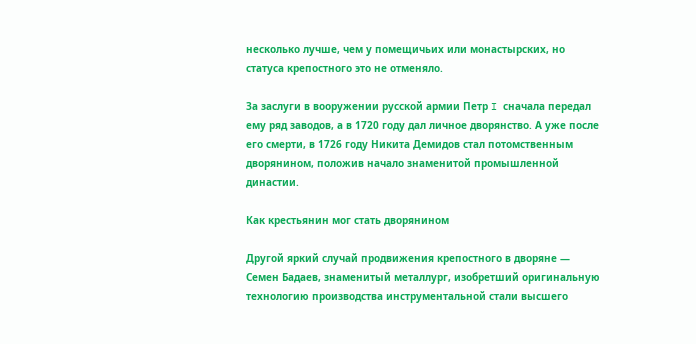несколько лучше, чем у помещичьих или монастырских, но статуса крепостного это не отменяло.

За заслуги в вооружении русской армии Петр I сначала передал ему ряд заводов, а в 1720 году дал личное дворянство. А уже после его смерти, в 1726 году Никита Демидов стал потомственным дворянином, положив начало знаменитой промышленной династии.

Как крестьянин мог стать дворянином

Другой яркий случай продвижения крепостного в дворяне — Семен Бадаев, знаменитый металлург, изобретший оригинальную технологию производства инструментальной стали высшего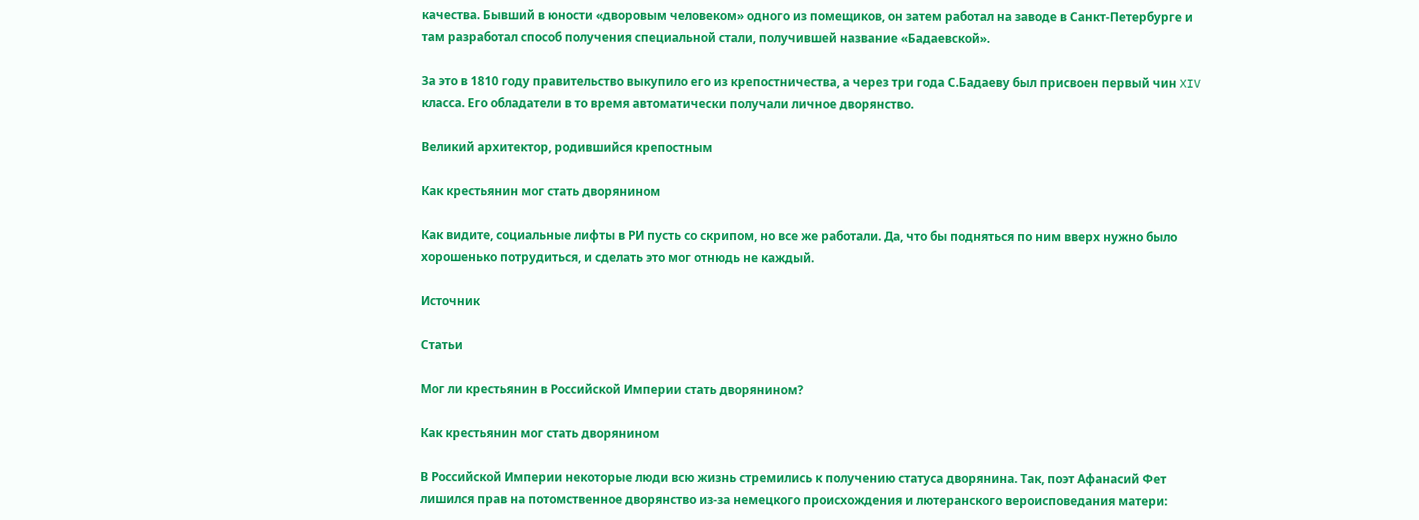качества. Бывший в юности «дворовым человеком» одного из помещиков, он затем работал на заводе в Санкт-Петербурге и там разработал способ получения специальной стали, получившей название «Бадаевской».

За это в 1810 году правительство выкупило его из крепостничества, а через три года С.Бадаеву был присвоен первый чин XIV класса. Его обладатели в то время автоматически получали личное дворянство.

Великий архитектор, родившийся крепостным

Как крестьянин мог стать дворянином

Как видите, социальные лифты в РИ пусть со скрипом, но все же работали. Да, что бы подняться по ним вверх нужно было хорошенько потрудиться, и сделать это мог отнюдь не каждый.

Источник

Статьи

Мог ли крестьянин в Российской Империи стать дворянином?

Как крестьянин мог стать дворянином

В Российской Империи некоторые люди всю жизнь стремились к получению статуса дворянина. Так, поэт Афанасий Фет лишился прав на потомственное дворянство из-за немецкого происхождения и лютеранского вероисповедания матери: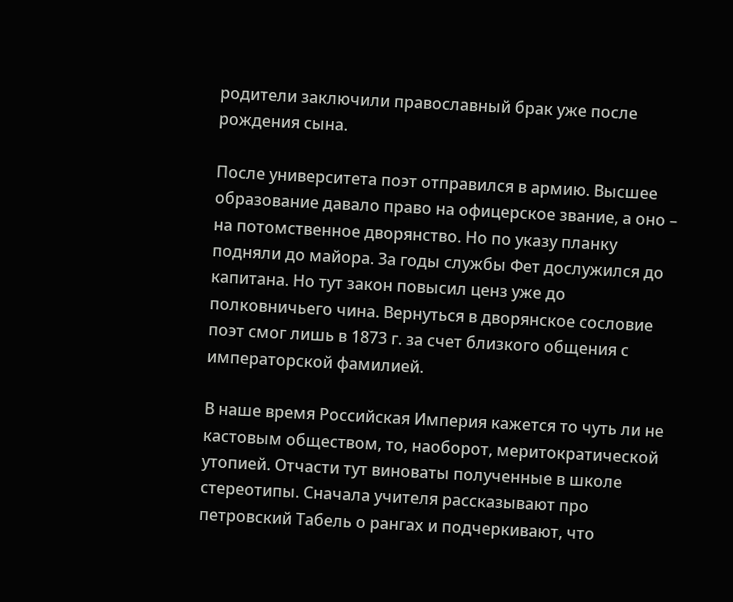родители заключили православный брак уже после рождения сына.

После университета поэт отправился в армию. Высшее образование давало право на офицерское звание, а оно – на потомственное дворянство. Но по указу планку подняли до майора. За годы службы Фет дослужился до капитана. Но тут закон повысил ценз уже до полковничьего чина. Вернуться в дворянское сословие поэт смог лишь в 1873 г. за счет близкого общения с императорской фамилией.

В наше время Российская Империя кажется то чуть ли не кастовым обществом, то, наоборот, меритократической утопией. Отчасти тут виноваты полученные в школе стереотипы. Сначала учителя рассказывают про петровский Табель о рангах и подчеркивают, что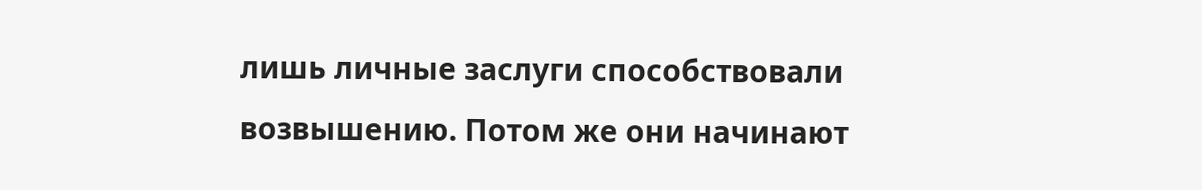лишь личные заслуги способствовали возвышению. Потом же они начинают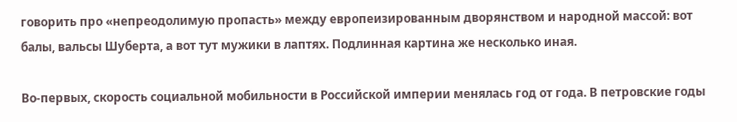говорить про «непреодолимую пропасть» между европеизированным дворянством и народной массой: вот балы, вальсы Шуберта, а вот тут мужики в лаптях. Подлинная картина же несколько иная.

Во-первых, скорость социальной мобильности в Российской империи менялась год от года. В петровские годы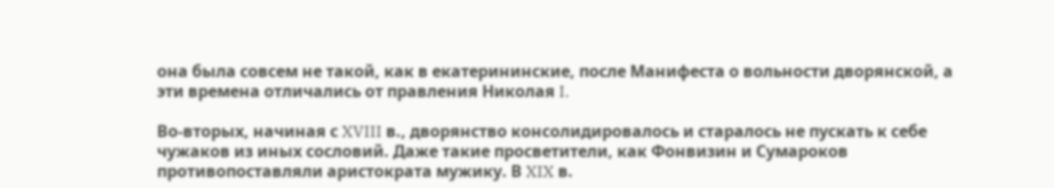она была совсем не такой, как в екатерининские, после Манифеста о вольности дворянской, а эти времена отличались от правления Николая I.

Во-вторых, начиная с XVIII в., дворянство консолидировалось и старалось не пускать к себе чужаков из иных сословий. Даже такие просветители, как Фонвизин и Сумароков противопоставляли аристократа мужику. В XIX в.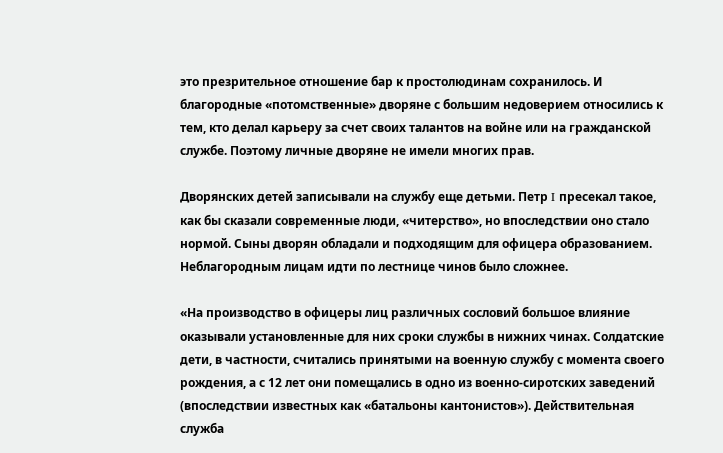это презрительное отношение бар к простолюдинам сохранилось. И благородные «потомственные» дворяне с большим недоверием относились к тем, кто делал карьеру за счет своих талантов на войне или на гражданской службе. Поэтому личные дворяне не имели многих прав.

Дворянских детей записывали на службу еще детьми. Петр I пресекал такое, как бы сказали современные люди, «читерство», но впоследствии оно стало нормой. Сыны дворян обладали и подходящим для офицера образованием. Неблагородным лицам идти по лестнице чинов было сложнее.

«На производство в офицеры лиц различных сословий большое влияние оказывали установленные для них сроки службы в нижних чинах. Солдатские дети, в частности, считались принятыми на военную службу с момента своего рождения, а с 12 лет они помещались в одно из военно-сиротских заведений (впоследствии известных как «батальоны кантонистов»). Действительная служба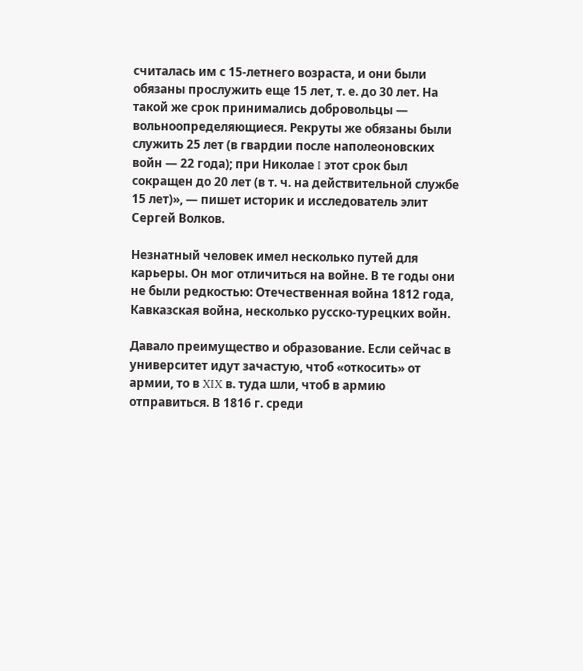считалась им с 15-летнего возраста, и они были обязаны прослужить еще 15 лет, т. е. до 30 лет. На такой же срок принимались добровольцы — вольноопределяющиеся. Рекруты же обязаны были служить 25 лет (в гвардии после наполеоновских войн — 22 года); при Николае I этот срок был сокращен до 20 лет (в т. ч. на действительной службе 15 лет)», — пишет историк и исследователь элит Сергей Волков.

Незнатный человек имел несколько путей для карьеры. Он мог отличиться на войне. В те годы они не были редкостью: Отечественная война 1812 года, Кавказская война, несколько русско-турецких войн.

Давало преимущество и образование. Если сейчас в университет идут зачастую, чтоб «откосить» от армии, то в XIX в. туда шли, чтоб в армию отправиться. В 1816 г. среди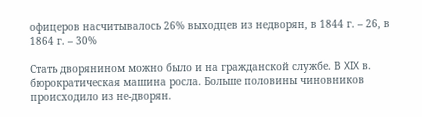офицеров насчитывалось 26% выходцев из недворян, в 1844 г. – 26, в 1864 г. – 30%

Стать дворянином можно было и на гражданской службе. В XIX в. бюрократическая машина росла. Больше половины чиновников происходило из не-дворян.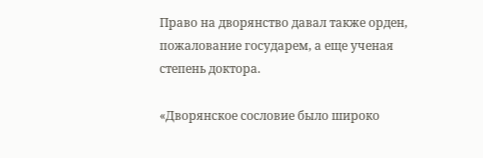Право на дворянство давал также орден, пожалование государем, а еще ученая степень доктора.

«Дворянское сословие было широко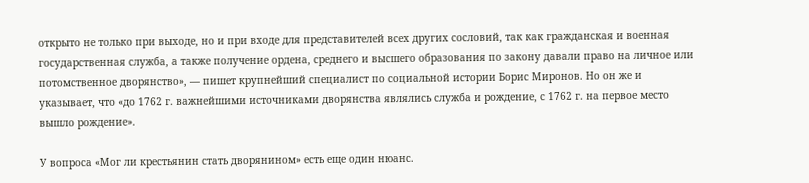открыто не только при выходе, но и при входе для представителей всех других сословий, так как гражданская и военная государственная служба, а также получение ордена, среднего и высшего образования по закону давали право на личное или потомственное дворянство», — пишет крупнейший специалист по социальной истории Борис Миронов. Но он же и указывает, что «до 1762 г. важнейшими источниками дворянства являлись служба и рождение, с 1762 г. на первое место вышло рождение».

У вопроса «Мог ли крестьянин стать дворянином» есть еще один нюанс.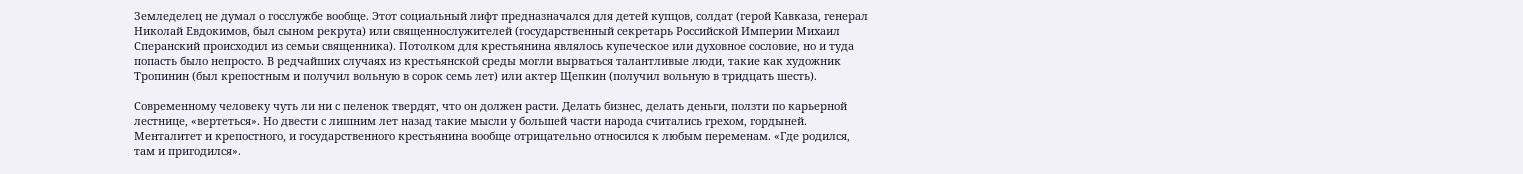Земледелец не думал о госслужбе вообще. Этот социальный лифт предназначался для детей купцов, солдат (герой Кавказа, генерал Николай Евдокимов, был сыном рекрута) или священнослужителей (государственный секретарь Российской Империи Михаил Сперанский происходил из семьи священника). Потолком для крестьянина являлось купеческое или духовное сословие, но и туда попасть было непросто. В редчайших случаях из крестьянской среды могли вырваться талантливые люди, такие как художник Тропинин (был крепостным и получил вольную в сорок семь лет) или актер Щепкин (получил вольную в тридцать шесть).

Современному человеку чуть ли ни с пеленок твердят, что он должен расти. Делать бизнес, делать деньги, ползти по карьерной лестнице, «вертеться». Но двести с лишним лет назад такие мысли у большей части народа считались грехом, гордыней. Менталитет и крепостного, и государственного крестьянина вообще отрицательно относился к любым переменам. «Где родился, там и пригодился».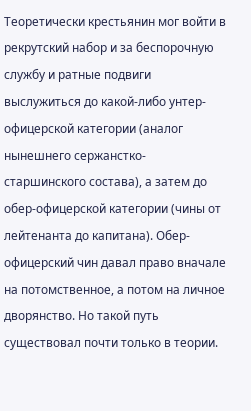Теоретически крестьянин мог войти в рекрутский набор и за беспорочную службу и ратные подвиги выслужиться до какой-либо унтер-офицерской категории (аналог нынешнего сержанстко-старшинского состава), а затем до обер-офицерской категории (чины от лейтенанта до капитана). Обер-офицерский чин давал право вначале на потомственное, а потом на личное дворянство. Но такой путь существовал почти только в теории.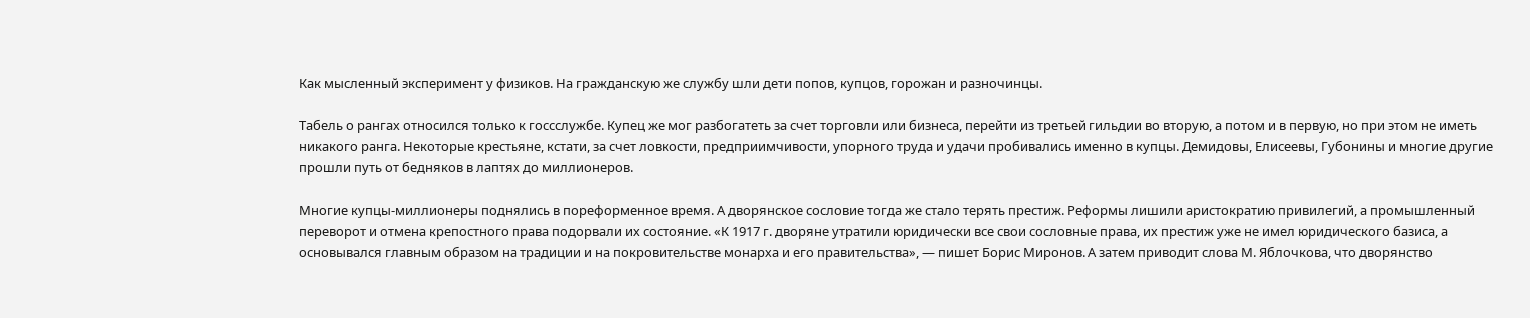Как мысленный эксперимент у физиков. На гражданскую же службу шли дети попов, купцов, горожан и разночинцы.

Табель о рангах относился только к госсслужбе. Купец же мог разбогатеть за счет торговли или бизнеса, перейти из третьей гильдии во вторую, а потом и в первую, но при этом не иметь никакого ранга. Некоторые крестьяне, кстати, за счет ловкости, предприимчивости, упорного труда и удачи пробивались именно в купцы. Демидовы, Елисеевы, Губонины и многие другие прошли путь от бедняков в лаптях до миллионеров.

Многие купцы-миллионеры поднялись в пореформенное время. А дворянское сословие тогда же стало терять престиж. Реформы лишили аристократию привилегий, а промышленный переворот и отмена крепостного права подорвали их состояние. «К 1917 г. дворяне утратили юридически все свои сословные права, их престиж уже не имел юридического базиса, а основывался главным образом на традиции и на покровительстве монарха и его правительства», — пишет Борис Миронов. А затем приводит слова М. Яблочкова, что дворянство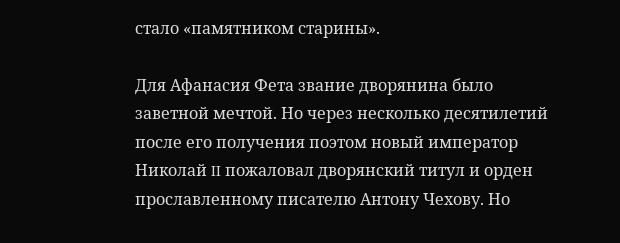стало «памятником старины».

Для Афанасия Фета звание дворянина было заветной мечтой. Но через несколько десятилетий после его получения поэтом новый император Николай II пожаловал дворянский титул и орден прославленному писателю Антону Чехову. Но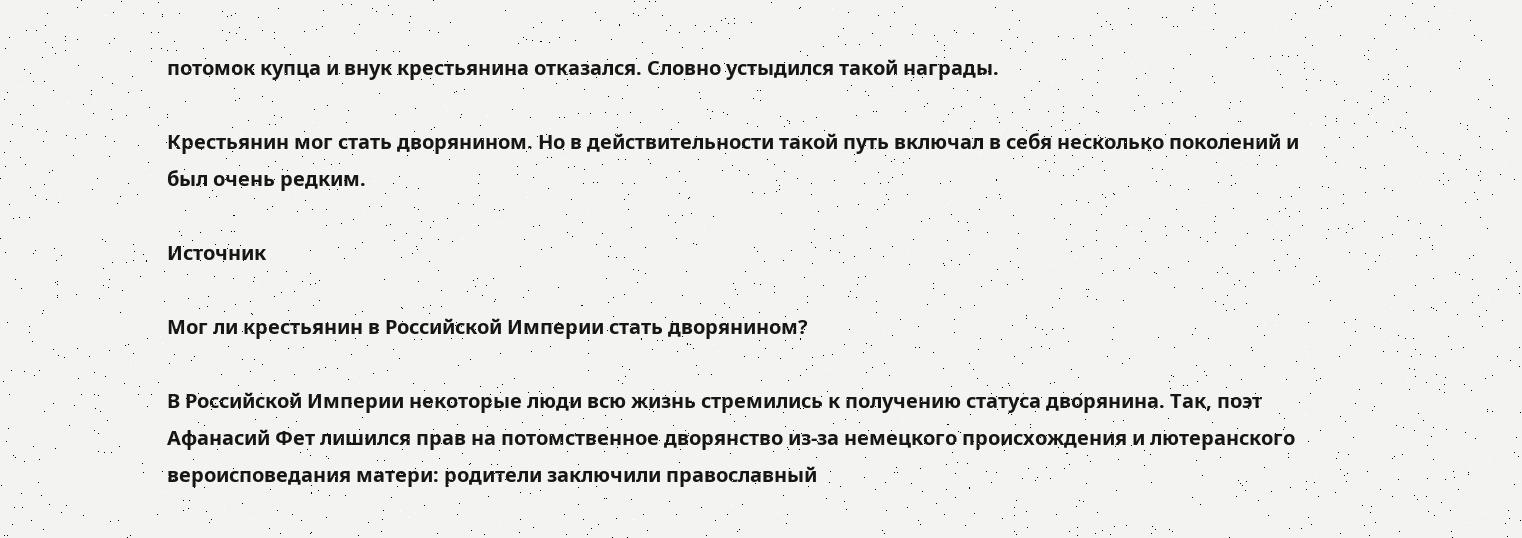потомок купца и внук крестьянина отказался. Словно устыдился такой награды.

Крестьянин мог стать дворянином. Но в действительности такой путь включал в себя несколько поколений и был очень редким.

Источник

Мог ли крестьянин в Российской Империи стать дворянином?

В Российской Империи некоторые люди всю жизнь стремились к получению статуса дворянина. Так, поэт Афанасий Фет лишился прав на потомственное дворянство из-за немецкого происхождения и лютеранского вероисповедания матери: родители заключили православный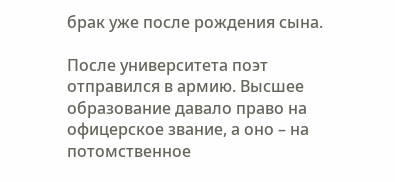брак уже после рождения сына.

После университета поэт отправился в армию. Высшее образование давало право на офицерское звание, а оно – на потомственное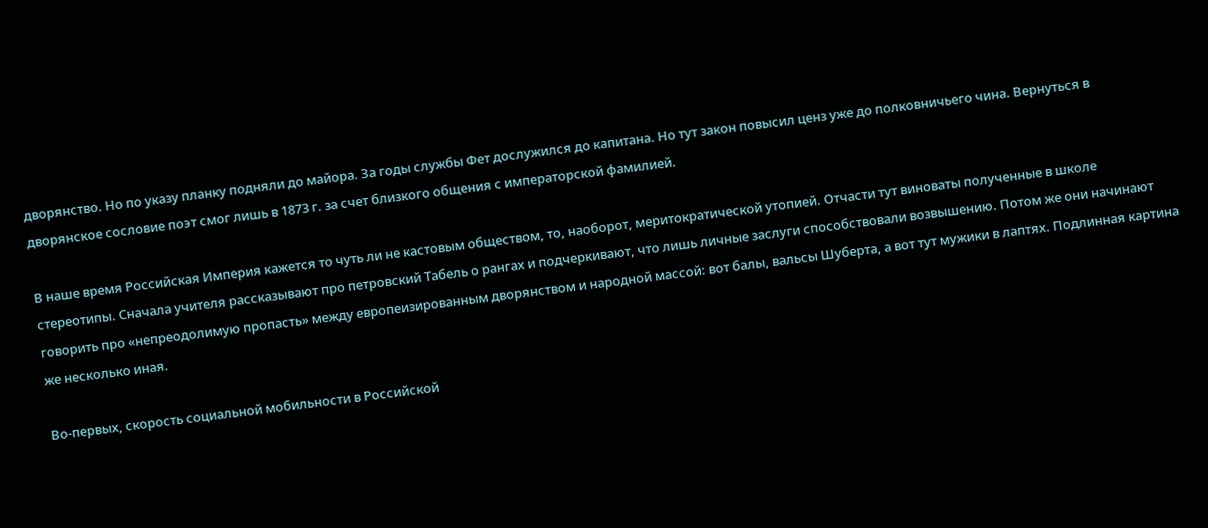дворянство. Но по указу планку подняли до майора. За годы службы Фет дослужился до капитана. Но тут закон повысил ценз уже до полковничьего чина. Вернуться в дворянское сословие поэт смог лишь в 1873 г. за счет близкого общения с императорской фамилией.

В наше время Российская Империя кажется то чуть ли не кастовым обществом, то, наоборот, меритократической утопией. Отчасти тут виноваты полученные в школе стереотипы. Сначала учителя рассказывают про петровский Табель о рангах и подчеркивают, что лишь личные заслуги способствовали возвышению. Потом же они начинают говорить про «непреодолимую пропасть» между европеизированным дворянством и народной массой: вот балы, вальсы Шуберта, а вот тут мужики в лаптях. Подлинная картина же несколько иная.

Во-первых, скорость социальной мобильности в Российской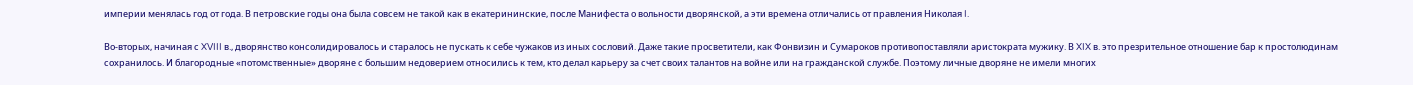империи менялась год от года. В петровские годы она была совсем не такой как в екатерининские, после Манифеста о вольности дворянской, а эти времена отличались от правления Николая I.

Во-вторых, начиная с XVIII в., дворянство консолидировалось и старалось не пускать к себе чужаков из иных сословий. Даже такие просветители, как Фонвизин и Сумароков противопоставляли аристократа мужику. В XIX в. это презрительное отношение бар к простолюдинам сохранилось. И благородные «потомственные» дворяне с большим недоверием относились к тем, кто делал карьеру за счет своих талантов на войне или на гражданской службе. Поэтому личные дворяне не имели многих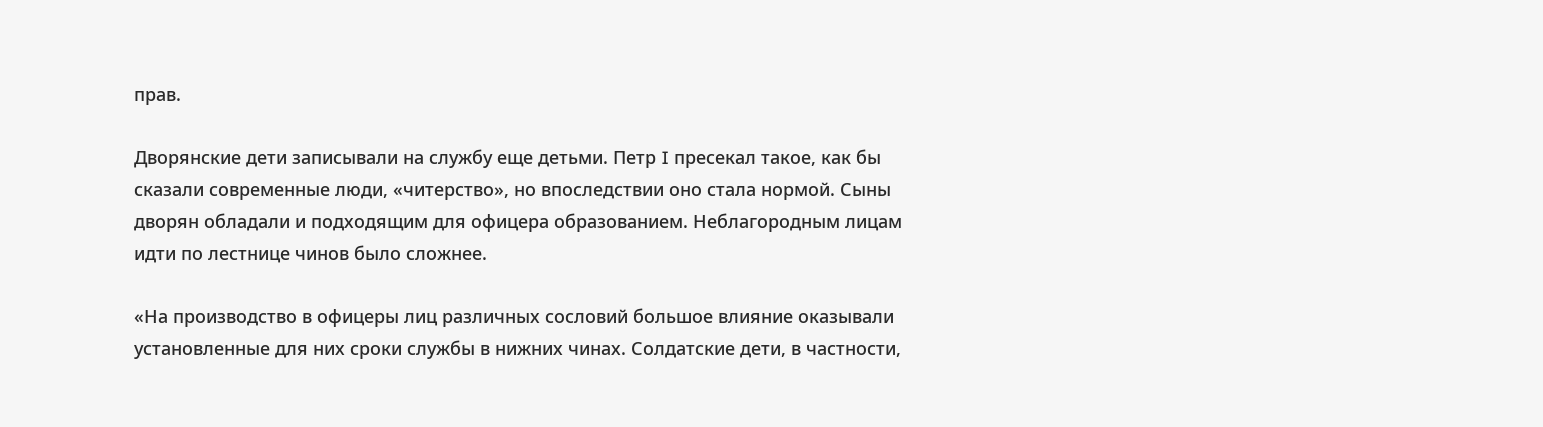прав.

Дворянские дети записывали на службу еще детьми. Петр I пресекал такое, как бы сказали современные люди, «читерство», но впоследствии оно стала нормой. Сыны дворян обладали и подходящим для офицера образованием. Неблагородным лицам идти по лестнице чинов было сложнее.

«На производство в офицеры лиц различных сословий большое влияние оказывали установленные для них сроки службы в нижних чинах. Солдатские дети, в частности,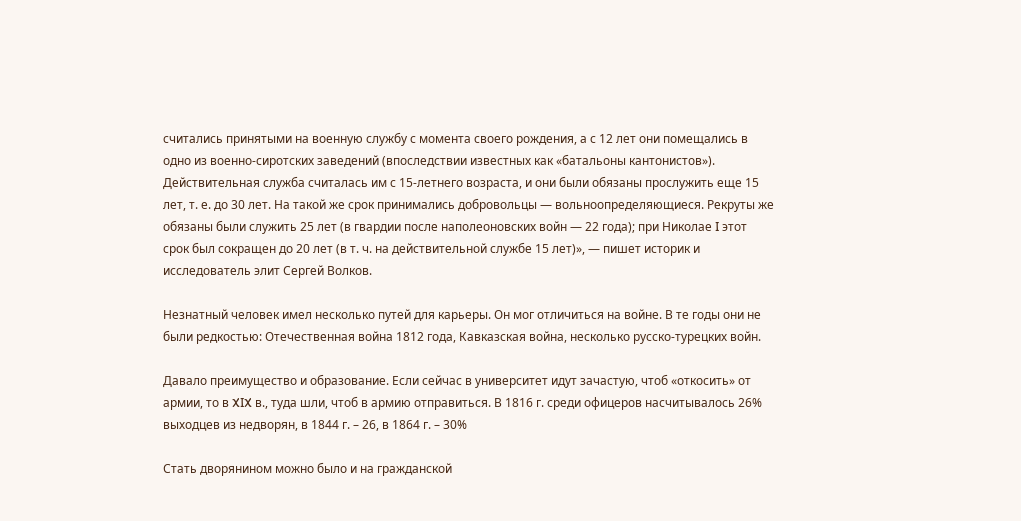считались принятыми на военную службу с момента своего рождения, а с 12 лет они помещались в одно из военно-сиротских заведений (впоследствии известных как «батальоны кантонистов»). Действительная служба считалась им с 15-летнего возраста, и они были обязаны прослужить еще 15 лет, т. е. до 30 лет. На такой же срок принимались добровольцы — вольноопределяющиеся. Рекруты же обязаны были служить 25 лет (в гвардии после наполеоновских войн — 22 года); при Николае I этот срок был сокращен до 20 лет (в т. ч. на действительной службе 15 лет)», — пишет историк и исследователь элит Сергей Волков.

Незнатный человек имел несколько путей для карьеры. Он мог отличиться на войне. В те годы они не были редкостью: Отечественная война 1812 года, Кавказская война, несколько русско-турецких войн.

Давало преимущество и образование. Если сейчас в университет идут зачастую, чтоб «откосить» от армии, то в XIX в., туда шли, чтоб в армию отправиться. В 1816 г. среди офицеров насчитывалось 26% выходцев из недворян, в 1844 г. – 26, в 1864 г. – 30%

Стать дворянином можно было и на гражданской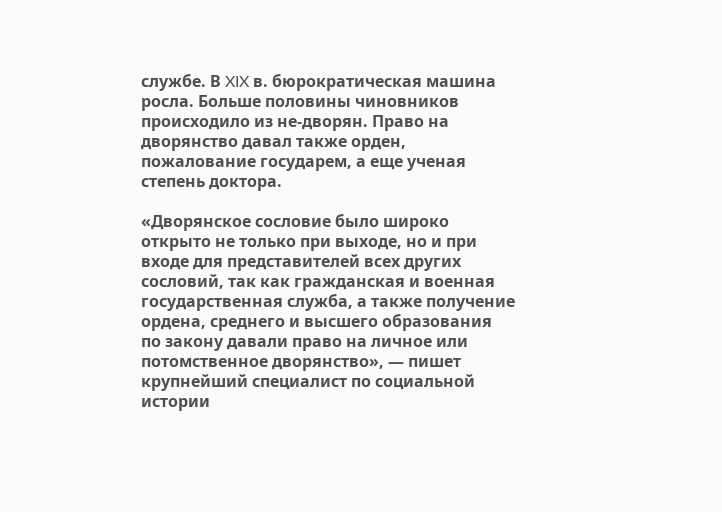службе. В XIX в. бюрократическая машина росла. Больше половины чиновников происходило из не-дворян. Право на дворянство давал также орден, пожалование государем, а еще ученая степень доктора.

«Дворянское сословие было широко открыто не только при выходе, но и при входе для представителей всех других сословий, так как гражданская и военная государственная служба, а также получение ордена, среднего и высшего образования по закону давали право на личное или потомственное дворянство», — пишет крупнейший специалист по социальной истории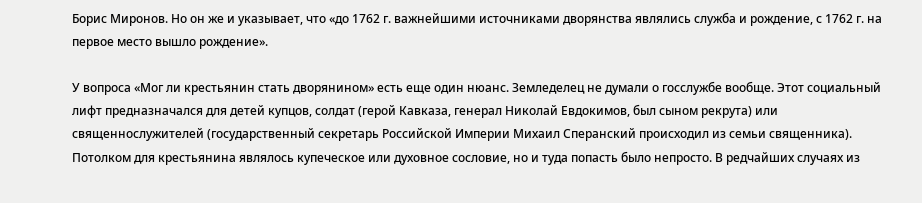Борис Миронов. Но он же и указывает, что «до 1762 г. важнейшими источниками дворянства являлись служба и рождение, с 1762 г. на первое место вышло рождение».

У вопроса «Мог ли крестьянин стать дворянином» есть еще один нюанс. Земледелец не думали о госслужбе вообще. Этот социальный лифт предназначался для детей купцов, солдат (герой Кавказа, генерал Николай Евдокимов, был сыном рекрута) или священнослужителей (государственный секретарь Российской Империи Михаил Сперанский происходил из семьи священника). Потолком для крестьянина являлось купеческое или духовное сословие, но и туда попасть было непросто. В редчайших случаях из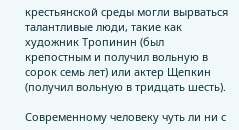крестьянской среды могли вырваться талантливые люди, такие как художник Тропинин (был крепостным и получил вольную в сорок семь лет) или актер Щепкин (получил вольную в тридцать шесть).

Современному человеку чуть ли ни с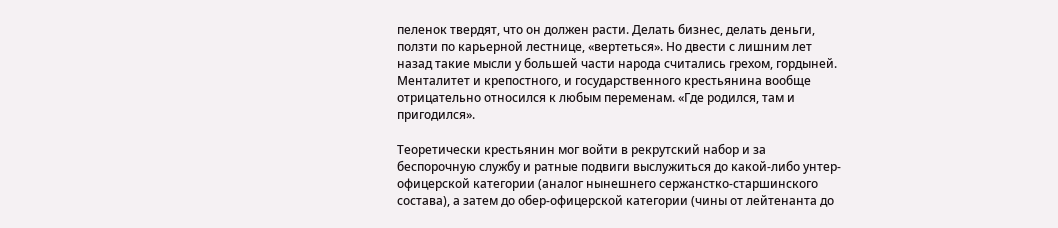пеленок твердят, что он должен расти. Делать бизнес, делать деньги, ползти по карьерной лестнице, «вертеться». Но двести с лишним лет назад такие мысли у большей части народа считались грехом, гордыней. Менталитет и крепостного, и государственного крестьянина вообще отрицательно относился к любым переменам. «Где родился, там и пригодился».

Теоретически крестьянин мог войти в рекрутский набор и за беспорочную службу и ратные подвиги выслужиться до какой-либо унтер-офицерской категории (аналог нынешнего сержанстко-старшинского состава), а затем до обер-офицерской категории (чины от лейтенанта до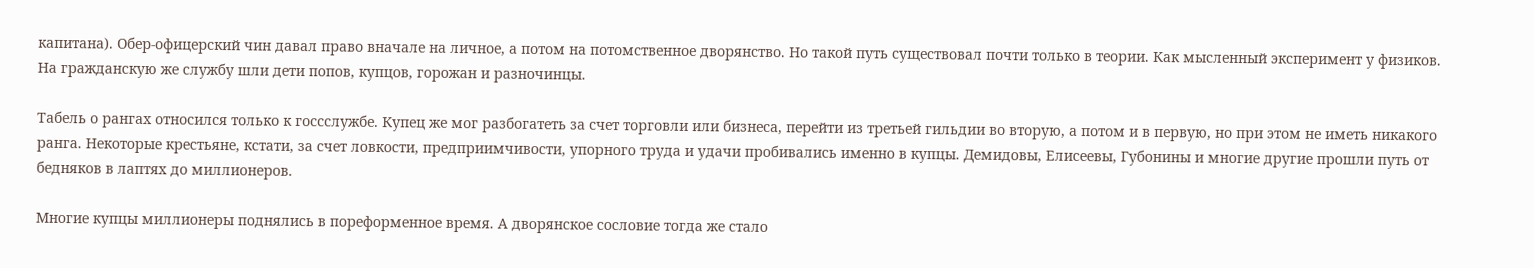капитана). Обер-офицерский чин давал право вначале на личное, а потом на потомственное дворянство. Но такой путь существовал почти только в теории. Как мысленный эксперимент у физиков. На гражданскую же службу шли дети попов, купцов, горожан и разночинцы.

Табель о рангах относился только к госсслужбе. Купец же мог разбогатеть за счет торговли или бизнеса, перейти из третьей гильдии во вторую, а потом и в первую, но при этом не иметь никакого ранга. Некоторые крестьяне, кстати, за счет ловкости, предприимчивости, упорного труда и удачи пробивались именно в купцы. Демидовы, Елисеевы, Губонины и многие другие прошли путь от бедняков в лаптях до миллионеров.

Многие купцы миллионеры поднялись в пореформенное время. А дворянское сословие тогда же стало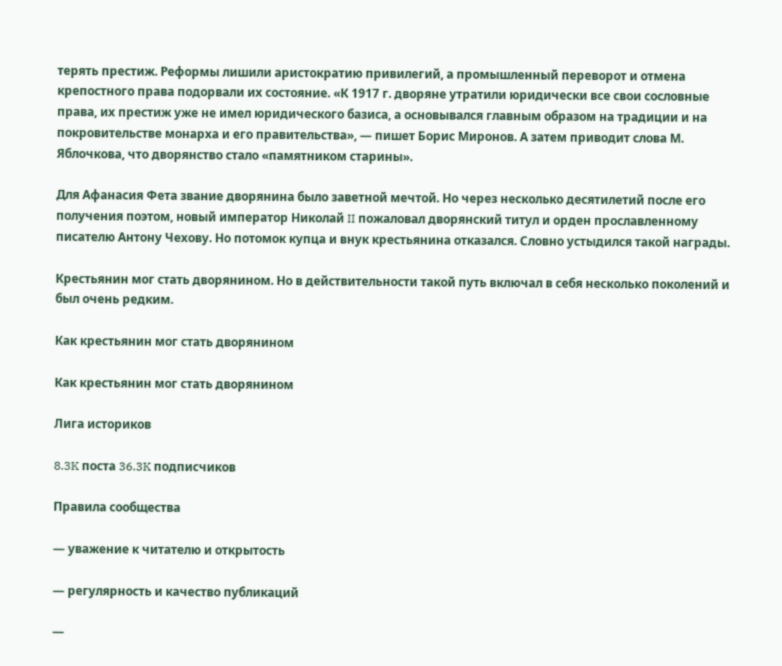терять престиж. Реформы лишили аристократию привилегий, а промышленный переворот и отмена крепостного права подорвали их состояние. «К 1917 г. дворяне утратили юридически все свои сословные права, их престиж уже не имел юридического базиса, а основывался главным образом на традиции и на покровительстве монарха и его правительства», — пишет Борис Миронов. А затем приводит слова М. Яблочкова, что дворянство стало «памятником старины».

Для Афанасия Фета звание дворянина было заветной мечтой. Но через несколько десятилетий после его получения поэтом, новый император Николай II пожаловал дворянский титул и орден прославленному писателю Антону Чехову. Но потомок купца и внук крестьянина отказался. Словно устыдился такой награды.

Крестьянин мог стать дворянином. Но в действительности такой путь включал в себя несколько поколений и был очень редким.

Как крестьянин мог стать дворянином

Как крестьянин мог стать дворянином

Лига историков

8.3K поста 36.3K подписчиков

Правила сообщества

— уважение к читателю и открытость

— регулярность и качество публикаций

—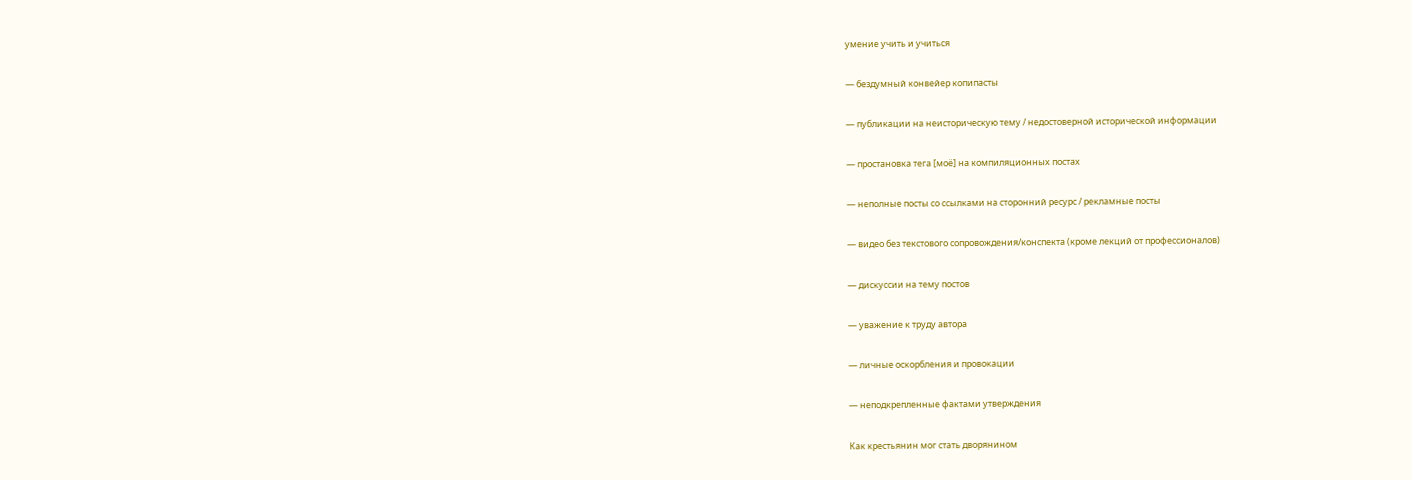умение учить и учиться

— бездумный конвейер копипасты

— публикации на неисторическую тему / недостоверной исторической информации

— простановка тега [моё] на компиляционных постах

— неполные посты со ссылками на сторонний ресурс / рекламные посты

— видео без текстового сопровождения/конспекта (кроме лекций от профессионалов)

— дискуссии на тему постов

— уважение к труду автора

— личные оскорбления и провокации

— неподкрепленные фактами утверждения

Как крестьянин мог стать дворянином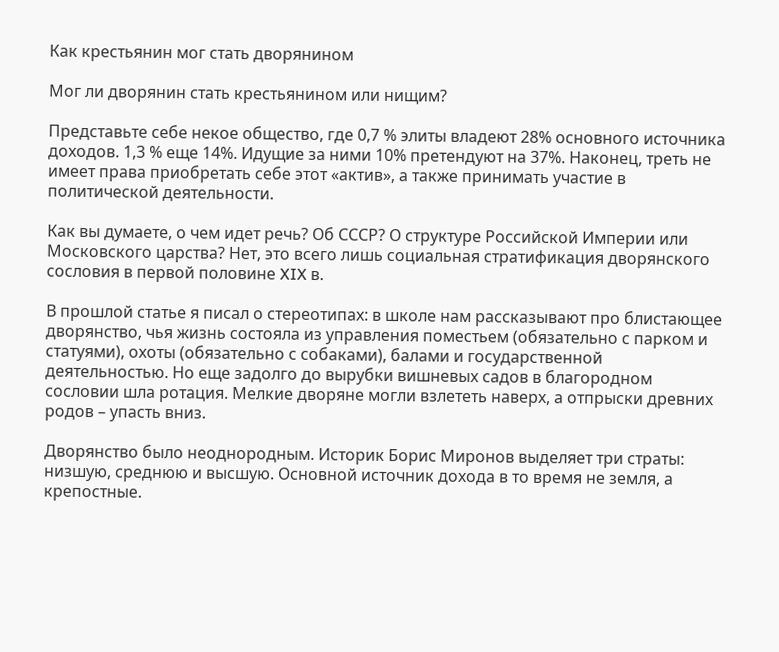Как крестьянин мог стать дворянином

Мог ли дворянин стать крестьянином или нищим?

Представьте себе некое общество, где 0,7 % элиты владеют 28% основного источника доходов. 1,3 % еще 14%. Идущие за ними 10% претендуют на 37%. Наконец, треть не имеет права приобретать себе этот «актив», а также принимать участие в политической деятельности.

Как вы думаете, о чем идет речь? Об СССР? О структуре Российской Империи или Московского царства? Нет, это всего лишь социальная стратификация дворянского сословия в первой половине XIX в.

В прошлой статье я писал о стереотипах: в школе нам рассказывают про блистающее дворянство, чья жизнь состояла из управления поместьем (обязательно с парком и статуями), охоты (обязательно с собаками), балами и государственной деятельностью. Но еще задолго до вырубки вишневых садов в благородном сословии шла ротация. Мелкие дворяне могли взлететь наверх, а отпрыски древних родов – упасть вниз.

Дворянство было неоднородным. Историк Борис Миронов выделяет три страты: низшую, среднюю и высшую. Основной источник дохода в то время не земля, а крепостные.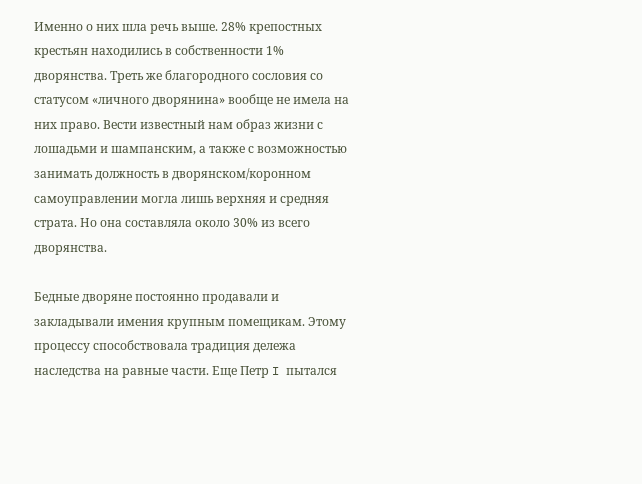Именно о них шла речь выше. 28% крепостных крестьян находились в собственности 1% дворянства. Треть же благородного сословия со статусом «личного дворянина» вообще не имела на них право. Вести известный нам образ жизни с лошадьми и шампанским, а также с возможностью занимать должность в дворянском/коронном самоуправлении могла лишь верхняя и средняя страта. Но она составляла около 30% из всего дворянства.

Бедные дворяне постоянно продавали и закладывали имения крупным помещикам. Этому процессу способствовала традиция дележа наследства на равные части. Еще Петр I пытался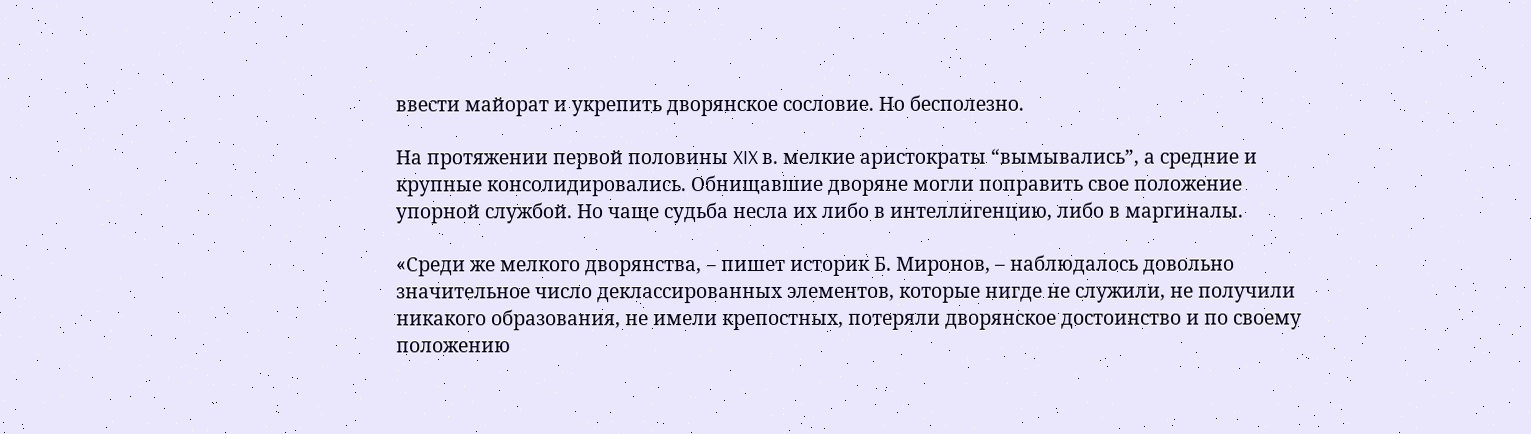ввести майорат и укрепить дворянское сословие. Но бесполезно.

На протяжении первой половины XIX в. мелкие аристократы “вымывались”, а средние и крупные консолидировались. Обнищавшие дворяне могли поправить свое положение упорной службой. Но чаще судьба несла их либо в интеллигенцию, либо в маргиналы.

«Среди же мелкого дворянства, – пишет историк Б. Миронов, – наблюдалось довольно значительное число деклассированных элементов, которые нигде не служили, не получили никакого образования, не имели крепостных, потеряли дворянское достоинство и по своему положению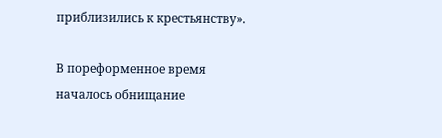приблизились к крестьянству».

В пореформенное время началось обнищание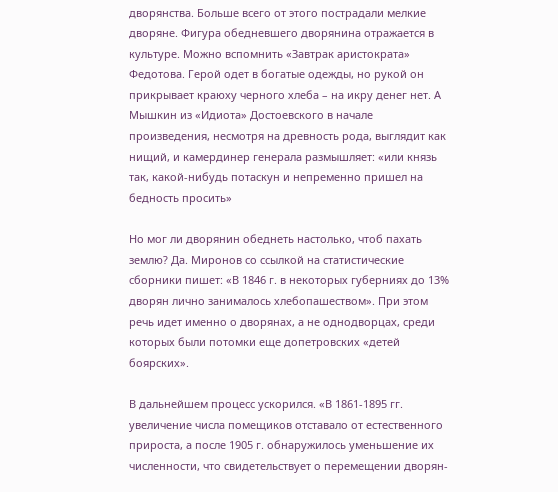дворянства. Больше всего от этого пострадали мелкие дворяне. Фигура обедневшего дворянина отражается в культуре. Можно вспомнить «Завтрак аристократа» Федотова. Герой одет в богатые одежды, но рукой он прикрывает краюху черного хлеба – на икру денег нет. А Мышкин из «Идиота» Достоевского в начале произведения, несмотря на древность рода, выглядит как нищий, и камердинер генерала размышляет: «или князь так, какой-нибудь потаскун и непременно пришел на бедность просить»

Но мог ли дворянин обеднеть настолько, чтоб пахать землю? Да. Миронов со ссылкой на статистические сборники пишет: «В 1846 г. в некоторых губерниях до 13% дворян лично занималось хлебопашеством». При этом речь идет именно о дворянах, а не однодворцах, среди которых были потомки еще допетровских «детей боярских».

В дальнейшем процесс ускорился. «В 1861-1895 гг. увеличение числа помещиков отставало от естественного прироста, а после 1905 г. обнаружилось уменьшение их численности, что свидетельствует о перемещении дворян-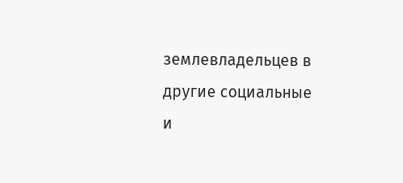землевладельцев в другие социальные и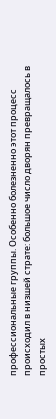профессиональные группы. Особенно болезненно этот процесс происходил в низшей страте: большое число дворян превращалось в простых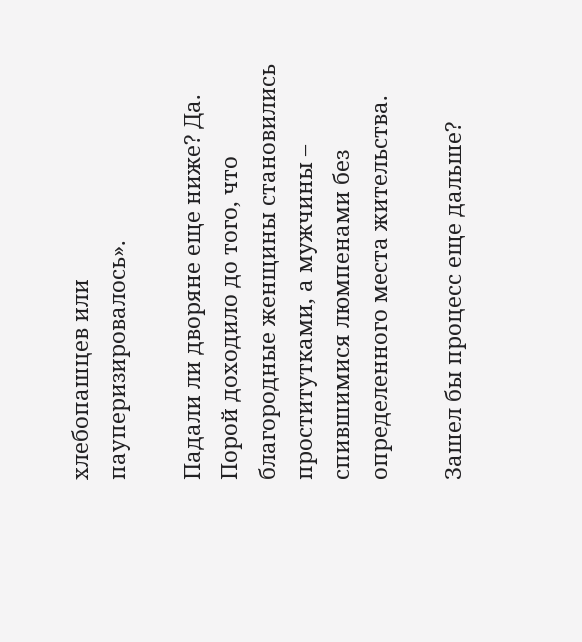хлебопашцев или пауперизировалось».

Падали ли дворяне еще ниже? Да. Порой доходило до того, что благородные женщины становились проститутками, а мужчины – спившимися люмпенами без определенного места жительства.

Зашел бы процесс еще дальше?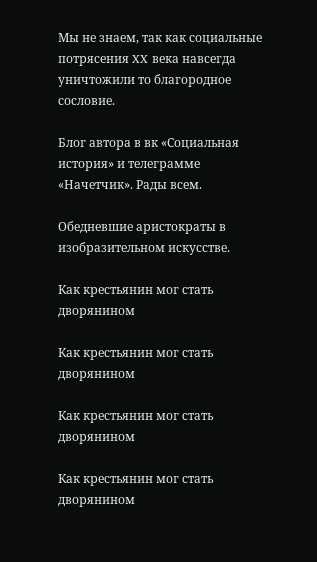Мы не знаем, так как социальные потрясения XX века навсегда уничтожили то благородное сословие.

Блог автора в вк «Социальная история» и телеграмме «Начетчик». Рады всем.

Обедневшие аристократы в изобразительном искусстве.

Как крестьянин мог стать дворянином

Как крестьянин мог стать дворянином

Как крестьянин мог стать дворянином

Как крестьянин мог стать дворянином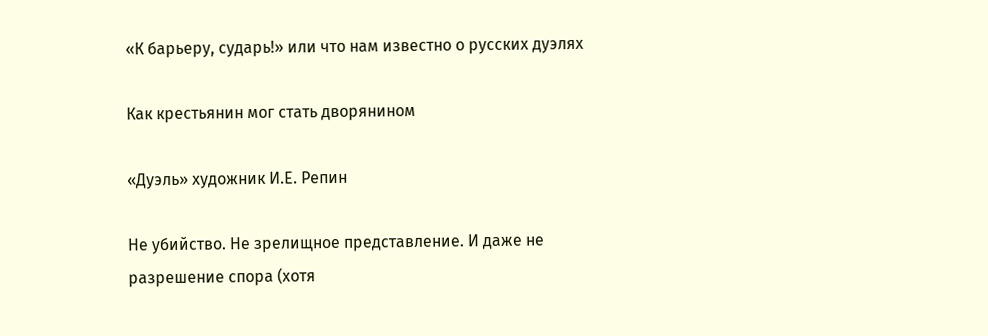«К барьеру, сударь!» или что нам известно о русских дуэлях

Как крестьянин мог стать дворянином

«Дуэль» художник И.Е. Репин

Не убийство. Не зрелищное представление. И даже не разрешение спора (хотя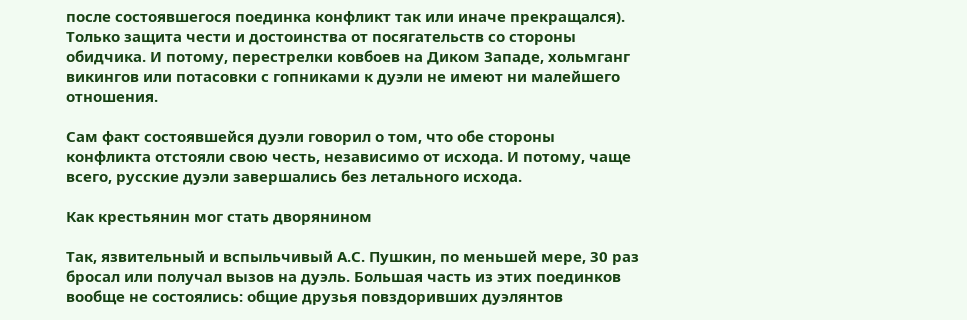после состоявшегося поединка конфликт так или иначе прекращался). Только защита чести и достоинства от посягательств со стороны обидчика. И потому, перестрелки ковбоев на Диком Западе, хольмганг викингов или потасовки с гопниками к дуэли не имеют ни малейшего отношения.

Сам факт состоявшейся дуэли говорил о том, что обе стороны конфликта отстояли свою честь, независимо от исхода. И потому, чаще всего, русские дуэли завершались без летального исхода.

Как крестьянин мог стать дворянином

Так, язвительный и вспыльчивый А.С. Пушкин, по меньшей мере, 30 раз бросал или получал вызов на дуэль. Большая часть из этих поединков вообще не состоялись: общие друзья повздоривших дуэлянтов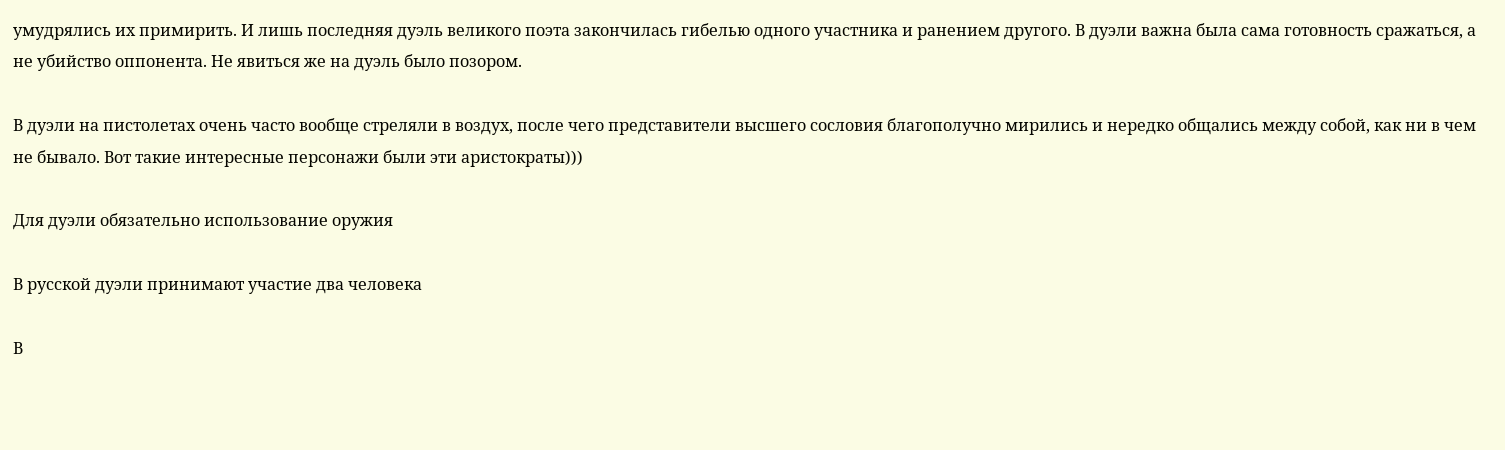умудрялись их примирить. И лишь последняя дуэль великого поэта закончилась гибелью одного участника и ранением другого. В дуэли важна была сама готовность сражаться, а не убийство оппонента. Не явиться же на дуэль было позором.

В дуэли на пистолетах очень часто вообще стреляли в воздух, после чего представители высшего сословия благополучно мирились и нередко общались между собой, как ни в чем не бывало. Вот такие интересные персонажи были эти аристократы)))

Для дуэли обязательно использование оружия

В русской дуэли принимают участие два человека

В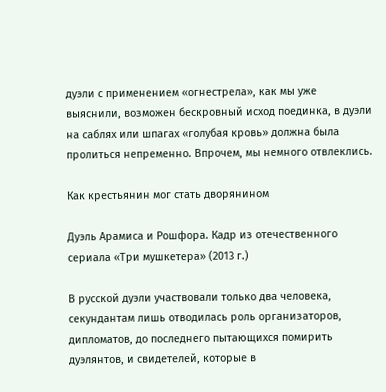дуэли с применением «огнестрела», как мы уже выяснили, возможен бескровный исход поединка, в дуэли на саблях или шпагах «голубая кровь» должна была пролиться непременно. Впрочем, мы немного отвлеклись.

Как крестьянин мог стать дворянином

Дуэль Арамиса и Рошфора. Кадр из отечественного сериала «Три мушкетера» (2013 г.)

В русской дуэли участвовали только два человека, секундантам лишь отводилась роль организаторов, дипломатов, до последнего пытающихся помирить дуэлянтов, и свидетелей, которые в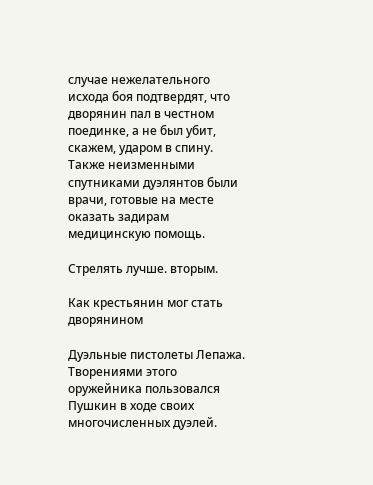случае нежелательного исхода боя подтвердят, что дворянин пал в честном поединке, а не был убит, скажем, ударом в спину. Также неизменными спутниками дуэлянтов были врачи, готовые на месте оказать задирам медицинскую помощь.

Стрелять лучше. вторым.

Как крестьянин мог стать дворянином

Дуэльные пистолеты Лепажа. Творениями этого оружейника пользовался Пушкин в ходе своих многочисленных дуэлей.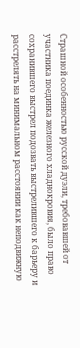Страшной особенностью русской дуэли, требовавшей от участника поединка железного хладнокровия, было право сохранившего выстрел подозвать выстрелившего к барьеру и расстрелять на минимальном расстоянии как неподвижную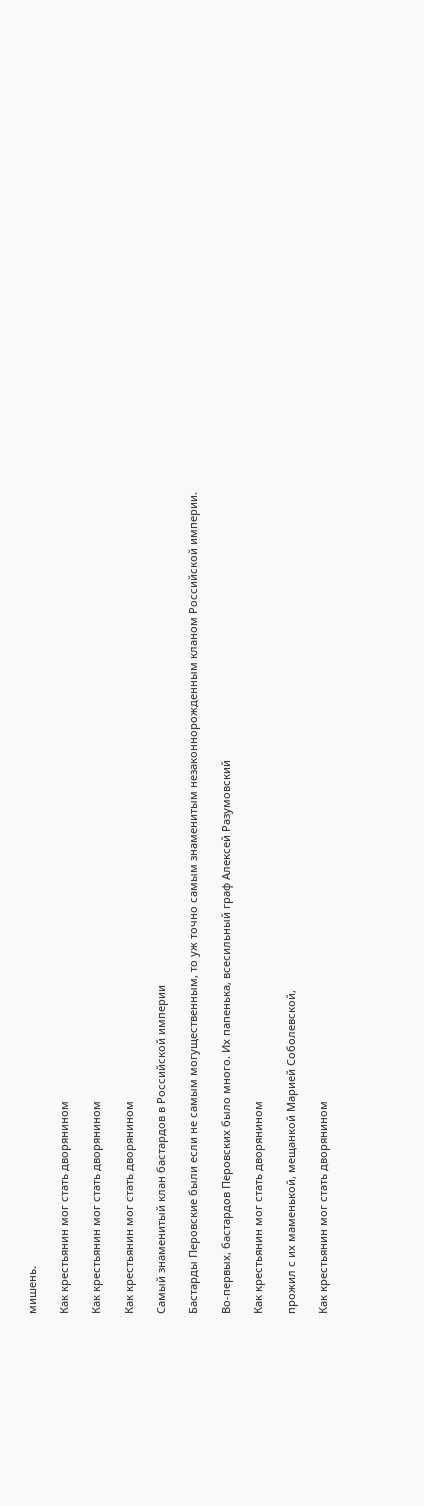мишень.

Как крестьянин мог стать дворянином

Как крестьянин мог стать дворянином

Как крестьянин мог стать дворянином

Самый знаменитый клан бастардов в Российской империи

Бастарды Перовские были если не самым могущественным, то уж точно самым знаменитым незаконнорожденным кланом Российской империи.

Во-первых, бастардов Перовских было много. Их папенька, всесильный граф Алексей Разумовский

Как крестьянин мог стать дворянином

прожил с их маменькой, мещанкой Марией Соболевской,

Как крестьянин мог стать дворянином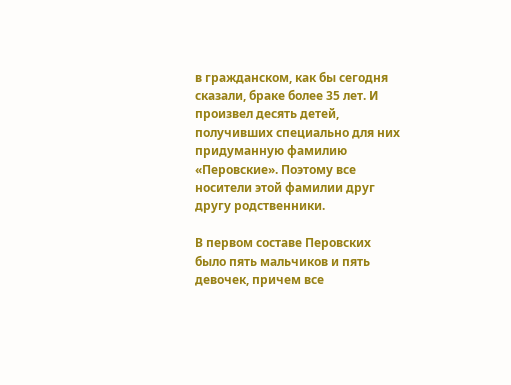в гражданском, как бы сегодня сказали, браке более 35 лет. И произвел десять детей, получивших специально для них придуманную фамилию «Перовские». Поэтому все носители этой фамилии друг другу родственники.

В первом составе Перовских было пять мальчиков и пять девочек, причем все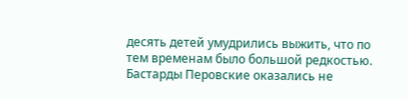десять детей умудрились выжить, что по тем временам было большой редкостью. Бастарды Перовские оказались не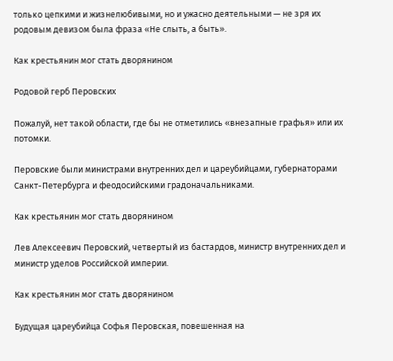только цепкими и жизнелюбивыми, но и ужасно деятельными — не зря их родовым девизом была фраза «Не слыть, а быть».

Как крестьянин мог стать дворянином

Родовой герб Перовских

Пожалуй, нет такой области, где бы не отметились «внезапные графья» или их потомки.

Перовские были министрами внутренних дел и цареубийцами, губернаторами Санкт-Петербурга и феодосийскими градоначальниками.

Как крестьянин мог стать дворянином

Лев Алексеевич Перовский, четвертый из бастардов, министр внутренних дел и министр уделов Российской империи.

Как крестьянин мог стать дворянином

Будущая цареубийца Софья Перовская, повешенная на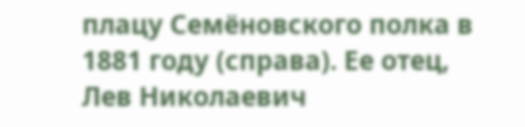плацу Семёновского полка в 1881 году (справа). Ее отец, Лев Николаевич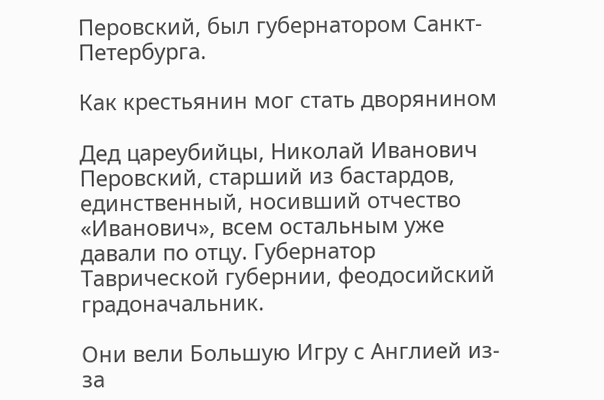Перовский, был губернатором Санкт-Петербурга.

Как крестьянин мог стать дворянином

Дед цареубийцы, Николай Иванович Перовский, старший из бастардов, единственный, носивший отчество «Иванович», всем остальным уже давали по отцу. Губернатор Таврической губернии, феодосийский градоначальник.

Они вели Большую Игру с Англией из-за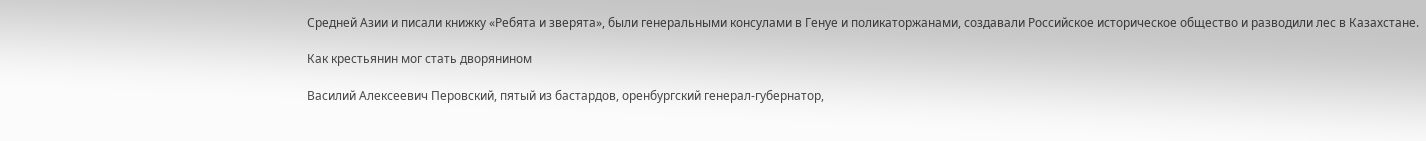Средней Азии и писали книжку «Ребята и зверята», были генеральными консулами в Генуе и поликаторжанами, создавали Российское историческое общество и разводили лес в Казахстане.

Как крестьянин мог стать дворянином

Василий Алексеевич Перовский, пятый из бастардов, оренбургский генерал-губернатор,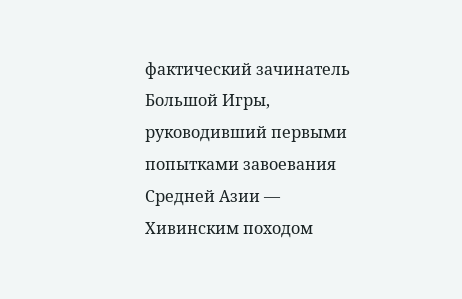фактический зачинатель Большой Игры, руководивший первыми попытками завоевания Средней Азии — Хивинским походом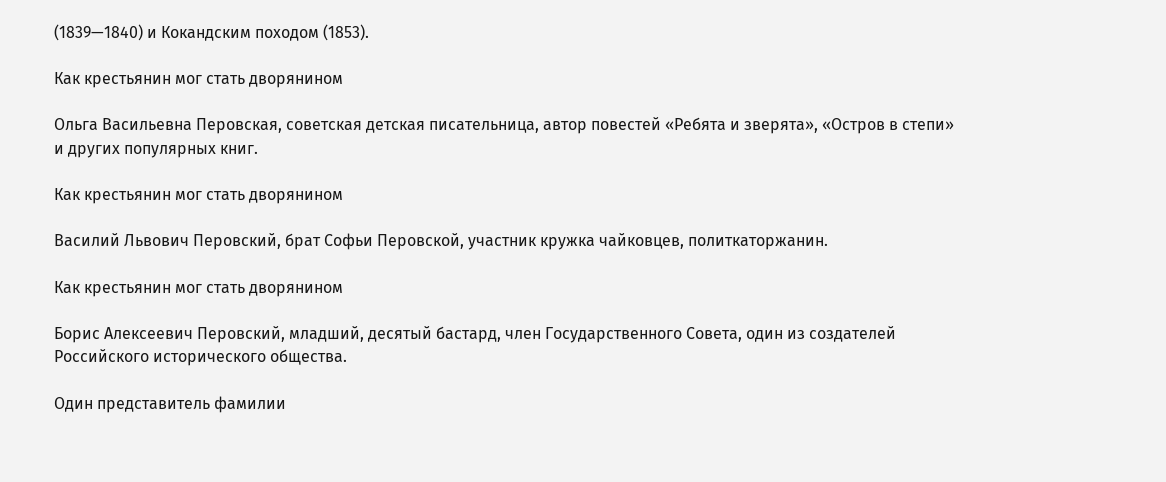(1839—1840) и Кокандским походом (1853).

Как крестьянин мог стать дворянином

Ольга Васильевна Перовская, советская детская писательница, автор повестей «Ребята и зверята», «Остров в степи» и других популярных книг.

Как крестьянин мог стать дворянином

Василий Львович Перовский, брат Софьи Перовской, участник кружка чайковцев, политкаторжанин.

Как крестьянин мог стать дворянином

Борис Алексеевич Перовский, младший, десятый бастард, член Государственного Совета, один из создателей Российского исторического общества.

Один представитель фамилии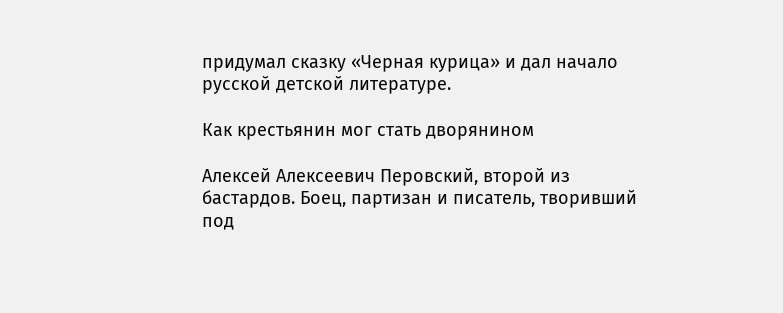придумал сказку «Черная курица» и дал начало русской детской литературе.

Как крестьянин мог стать дворянином

Алексей Алексеевич Перовский, второй из бастардов. Боец, партизан и писатель, творивший под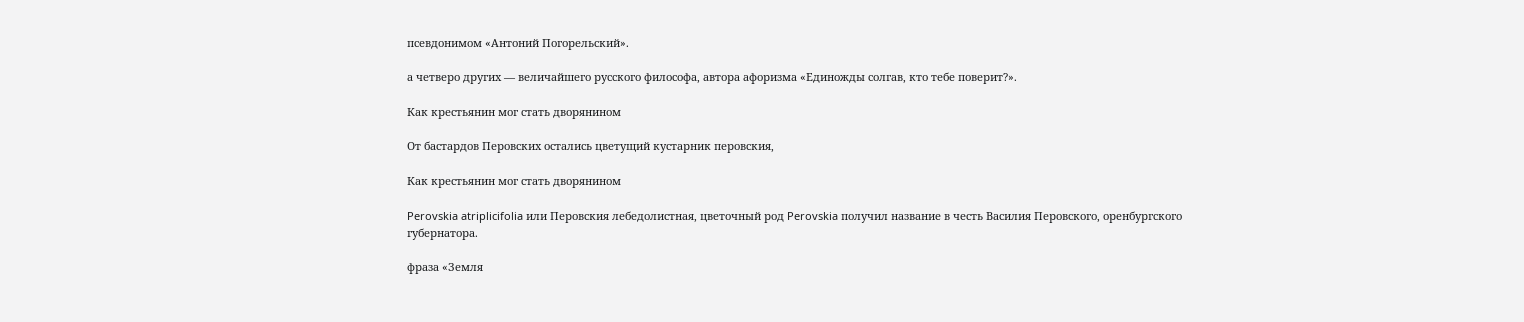псевдонимом «Антоний Погорельский».

а четверо других — величайшего русского философа, автора афоризма «Единожды солгав, кто тебе поверит?».

Как крестьянин мог стать дворянином

От бастардов Перовских остались цветущий кустарник перовския,

Как крестьянин мог стать дворянином

Perovskia atriplicifolia или Перовския лебедолистная, цветочный род Perovskia получил название в честь Василия Перовского, оренбургского губернатора.

фраза «Земля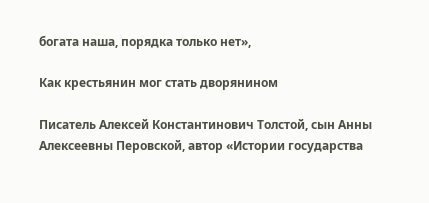богата наша, порядка только нет»,

Как крестьянин мог стать дворянином

Писатель Алексей Константинович Толстой, сын Анны Алексеевны Перовской, автор «Истории государства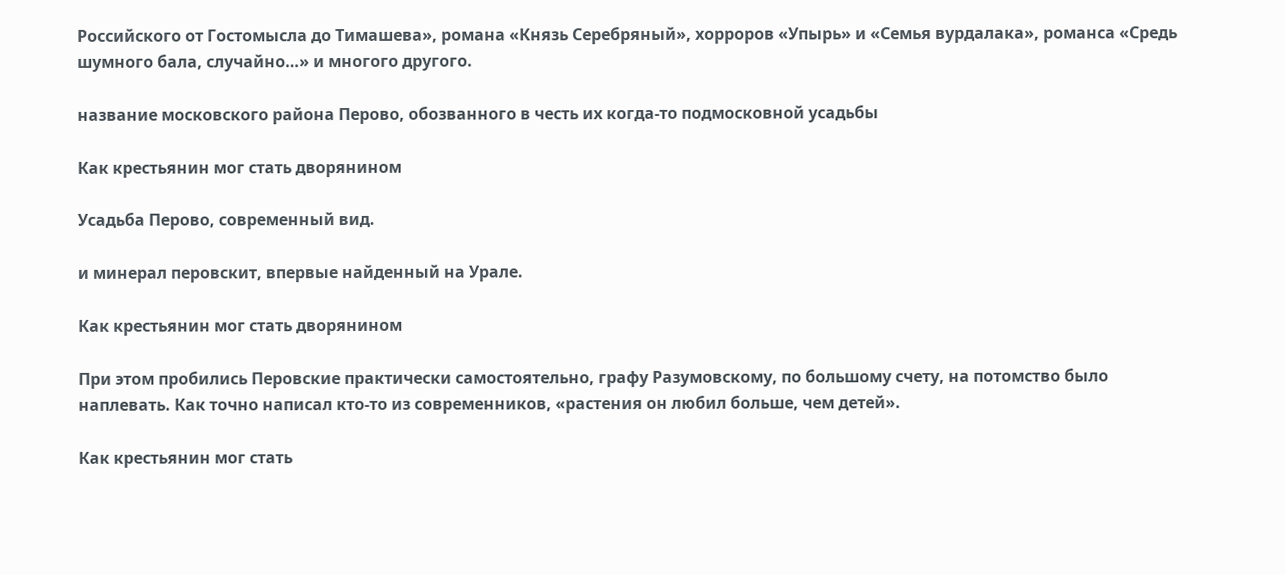Российского от Гостомысла до Тимашева», романа «Князь Серебряный», хорроров «Упырь» и «Семья вурдалака», романса «Средь шумного бала, случайно…» и многого другого.

название московского района Перово, обозванного в честь их когда-то подмосковной усадьбы

Как крестьянин мог стать дворянином

Усадьба Перово, современный вид.

и минерал перовскит, впервые найденный на Урале.

Как крестьянин мог стать дворянином

При этом пробились Перовские практически самостоятельно, графу Разумовскому, по большому счету, на потомство было наплевать. Как точно написал кто-то из современников, «растения он любил больше, чем детей».

Как крестьянин мог стать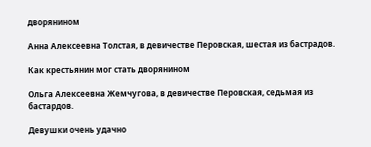дворянином

Анна Алексеевна Толстая, в девичестве Перовская, шестая из бастрадов.

Как крестьянин мог стать дворянином

Ольга Алексеевна Жемчугова, в девичестве Перовская, седьмая из бастардов.

Девушки очень удачно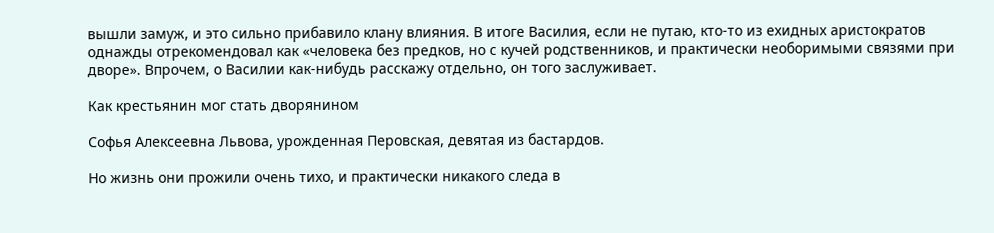вышли замуж, и это сильно прибавило клану влияния. В итоге Василия, если не путаю, кто-то из ехидных аристократов однажды отрекомендовал как «человека без предков, но с кучей родственников, и практически необоримыми связями при дворе». Впрочем, о Василии как-нибудь расскажу отдельно, он того заслуживает.

Как крестьянин мог стать дворянином

Софья Алексеевна Львова, урожденная Перовская, девятая из бастардов.

Но жизнь они прожили очень тихо, и практически никакого следа в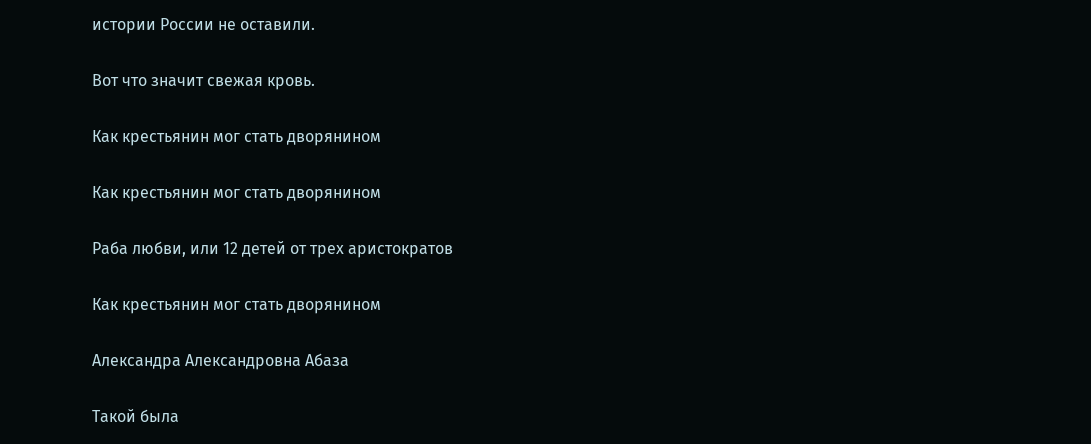истории России не оставили.

Вот что значит свежая кровь.

Как крестьянин мог стать дворянином

Как крестьянин мог стать дворянином

Раба любви, или 12 детей от трех аристократов

Как крестьянин мог стать дворянином

Александра Александровна Абаза

Такой была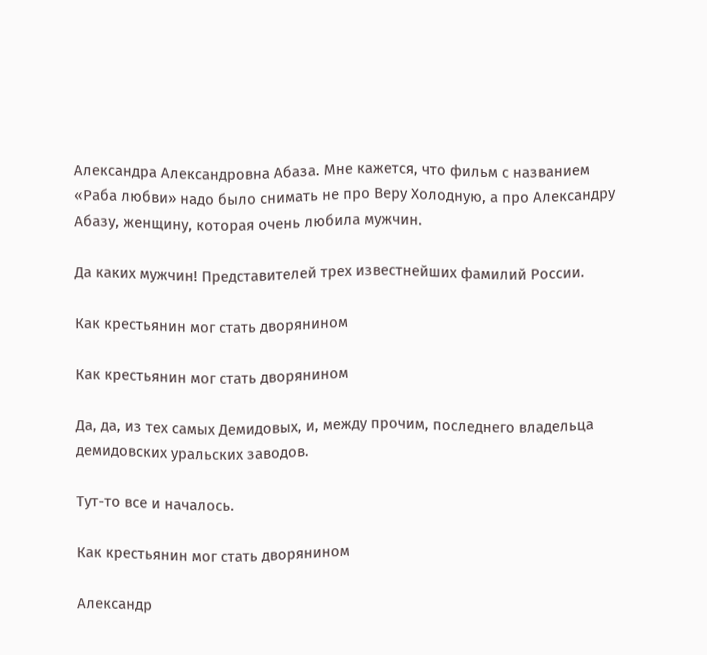Александра Александровна Абаза. Мне кажется, что фильм с названием «Раба любви» надо было снимать не про Веру Холодную, а про Александру Абазу, женщину, которая очень любила мужчин.

Да каких мужчин! Представителей трех известнейших фамилий России.

Как крестьянин мог стать дворянином

Как крестьянин мог стать дворянином

Да, да, из тех самых Демидовых, и, между прочим, последнего владельца демидовских уральских заводов.

Тут-то все и началось.

Как крестьянин мог стать дворянином

Александр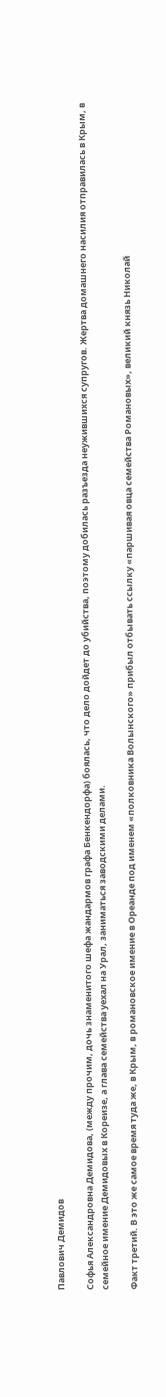Павлович Демидов

Софья Александровна Демидова, (между прочим, дочь знаменитого шефа жандармов графа Бенкендорфа) боялась, что дело дойдет до убийства, поэтому добилась разъезда неужившихся супругов. Жертва домашнего насилия отправилась в Крым, в семейное имение Демидовых в Кореизе, а глава семейства уехал на Урал, заниматься заводскими делами.

Факт третий. В это же самое время туда же, в Крым, в романовское имение в Ореанде под именем «полковника Волынского» прибыл отбывать ссылку «паршивая овца семейства Романовых», великий князь Николай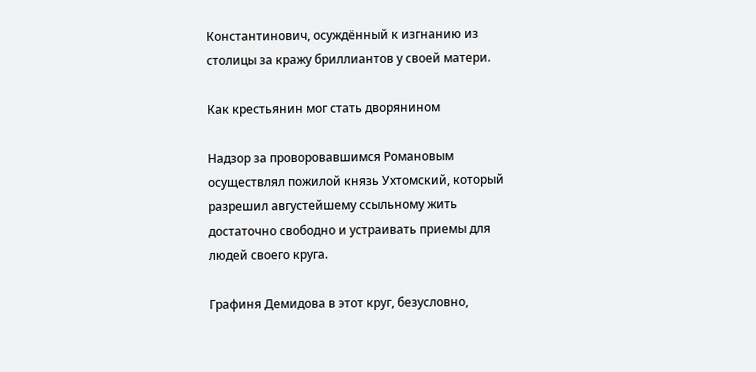Константинович, осуждённый к изгнанию из столицы за кражу бриллиантов у своей матери.

Как крестьянин мог стать дворянином

Надзор за проворовавшимся Романовым осуществлял пожилой князь Ухтомский, который разрешил августейшему ссыльному жить достаточно свободно и устраивать приемы для людей своего круга.

Графиня Демидова в этот круг, безусловно,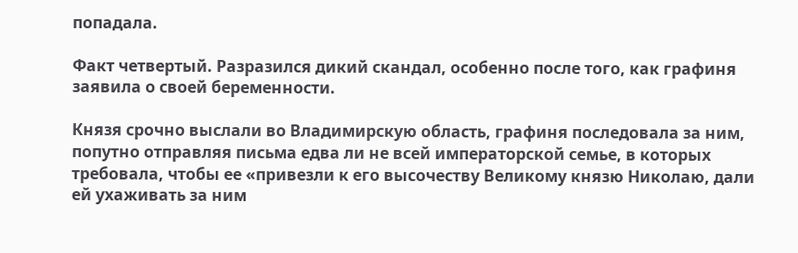попадала.

Факт четвертый. Разразился дикий скандал, особенно после того, как графиня заявила о своей беременности.

Князя срочно выслали во Владимирскую область, графиня последовала за ним, попутно отправляя письма едва ли не всей императорской семье, в которых требовала, чтобы ее «привезли к его высочеству Великому князю Николаю, дали ей ухаживать за ним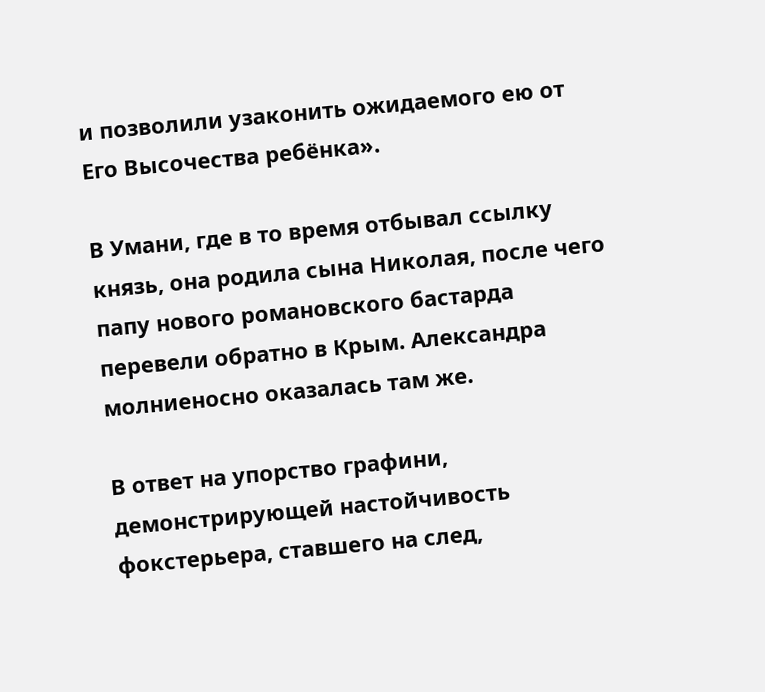и позволили узаконить ожидаемого ею от Его Высочества ребёнка».

В Умани, где в то время отбывал ссылку князь, она родила сына Николая, после чего папу нового романовского бастарда перевели обратно в Крым. Александра молниеносно оказалась там же.

В ответ на упорство графини, демонстрирующей настойчивость фокстерьера, ставшего на след,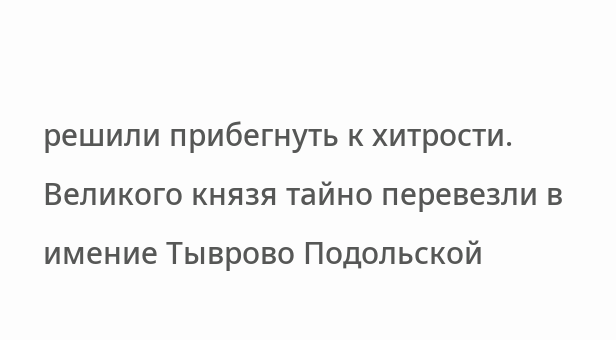решили прибегнуть к хитрости. Великого князя тайно перевезли в имение Тыврово Подольской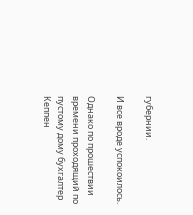губернии.

И все вроде успокоилось.

Однако по прошествии времени проходящий по пустому дому бухгалтер Кеппен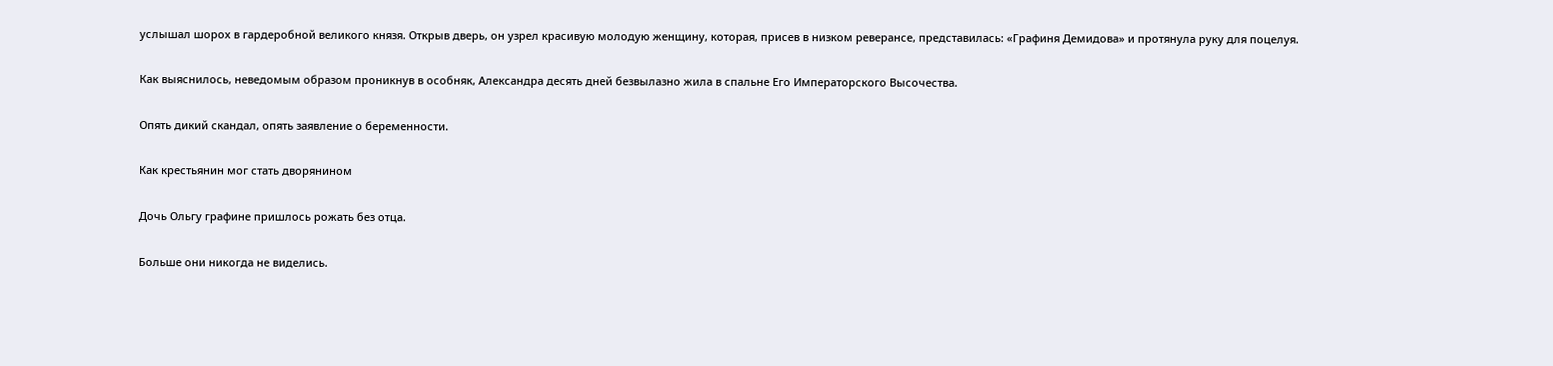услышал шорох в гардеробной великого князя. Открыв дверь, он узрел красивую молодую женщину, которая, присев в низком реверансе, представилась: «Графиня Демидова» и протянула руку для поцелуя.

Как выяснилось, неведомым образом проникнув в особняк, Александра десять дней безвылазно жила в спальне Его Императорского Высочества.

Опять дикий скандал, опять заявление о беременности.

Как крестьянин мог стать дворянином

Дочь Ольгу графине пришлось рожать без отца.

Больше они никогда не виделись.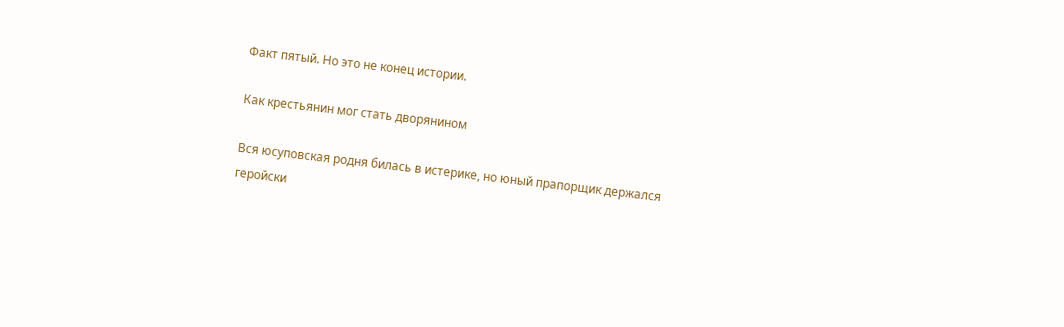Факт пятый. Но это не конец истории.

Как крестьянин мог стать дворянином

Вся юсуповская родня билась в истерике, но юный прапорщик держался геройски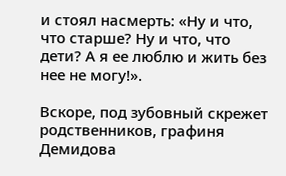и стоял насмерть: «Ну и что, что старше? Ну и что, что дети? А я ее люблю и жить без нее не могу!».

Вскоре, под зубовный скрежет родственников, графиня Демидова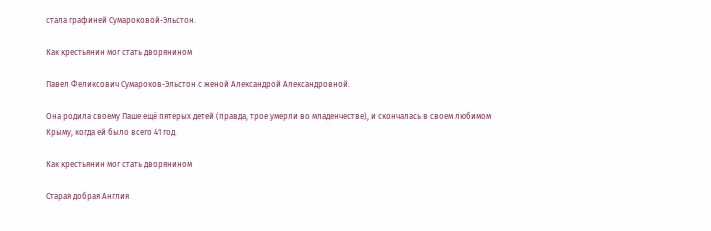стала графиней Сумароковой-Эльстон.

Как крестьянин мог стать дворянином

Павел Феликсович Сумароков-Эльстон с женой Александрой Александровной.

Она родила своему Паше ещё пятерых детей (правда, трое умерли во младенчестве), и скончалась в своем любимом Крыму, когда ей было всего 41 год.

Как крестьянин мог стать дворянином

Старая добрая Англия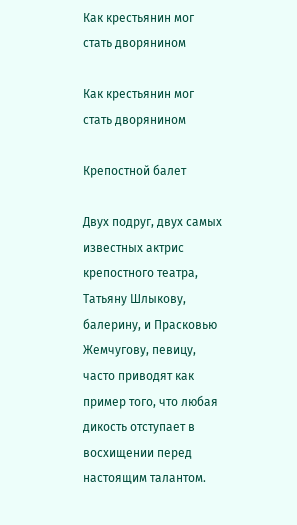Как крестьянин мог стать дворянином

Как крестьянин мог стать дворянином

Крепостной балет

Двух подруг, двух самых известных актрис крепостного театра, Татьяну Шлыкову, балерину, и Прасковью Жемчугову, певицу, часто приводят как пример того, что любая дикость отступает в восхищении перед настоящим талантом.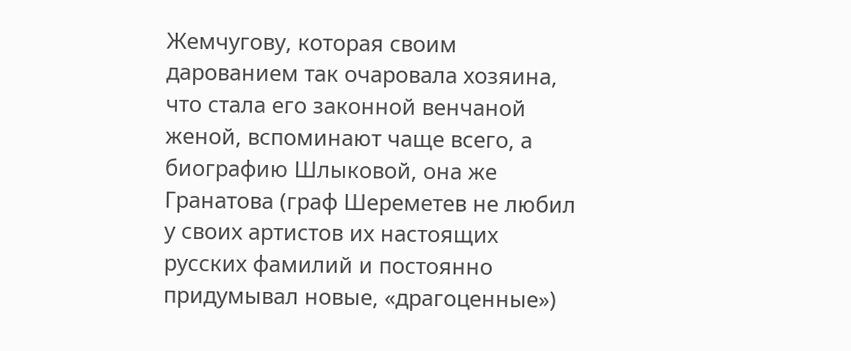Жемчугову, которая своим дарованием так очаровала хозяина, что стала его законной венчаной женой, вспоминают чаще всего, а биографию Шлыковой, она же Гранатова (граф Шереметев не любил у своих артистов их настоящих русских фамилий и постоянно придумывал новые, «драгоценные»)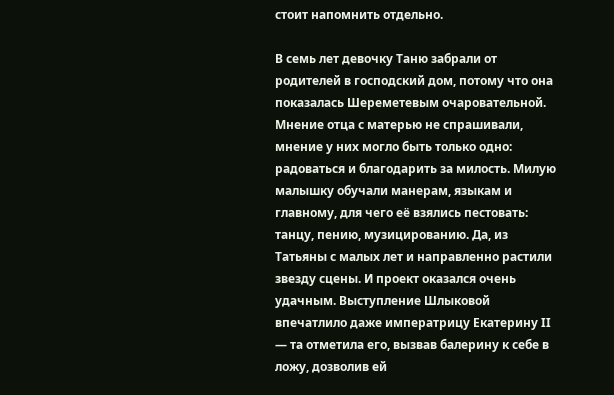стоит напомнить отдельно.

В семь лет девочку Таню забрали от родителей в господский дом, потому что она показалась Шереметевым очаровательной. Мнение отца с матерью не спрашивали, мнение у них могло быть только одно: радоваться и благодарить за милость. Милую малышку обучали манерам, языкам и главному, для чего её взялись пестовать: танцу, пению, музицированию. Да, из Татьяны с малых лет и направленно растили звезду сцены. И проект оказался очень удачным. Выступление Шлыковой впечатлило даже императрицу Екатерину II — та отметила его, вызвав балерину к себе в ложу, дозволив ей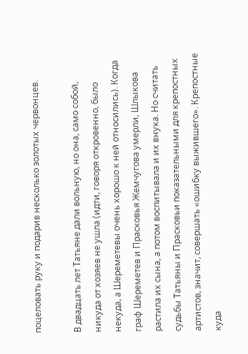поцеловать руку и подарив несколько золотых червонцев.

В двадцать лет Татьяне дали вольную, но она, само собой, никуда от хозяев не ушла (идти, говоря откровенно, было некуда, а Шереметевы очень хорошо к ней относились). Когда граф Шереметев и Прасковья Жемчугова умерли, Шлыкова растила их сына, а потом воспитывала и их внука. Но считать судьбы Татьяны и Прасковьи показательными для крепостных артистов, значит, совершать «ошибку выжившего». Крепостные куда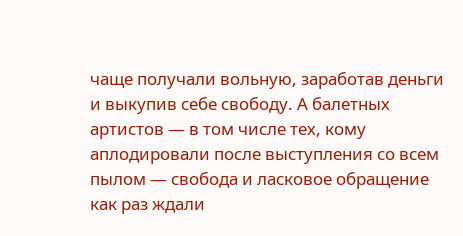чаще получали вольную, заработав деньги и выкупив себе свободу. А балетных артистов — в том числе тех, кому аплодировали после выступления со всем пылом — свобода и ласковое обращение как раз ждали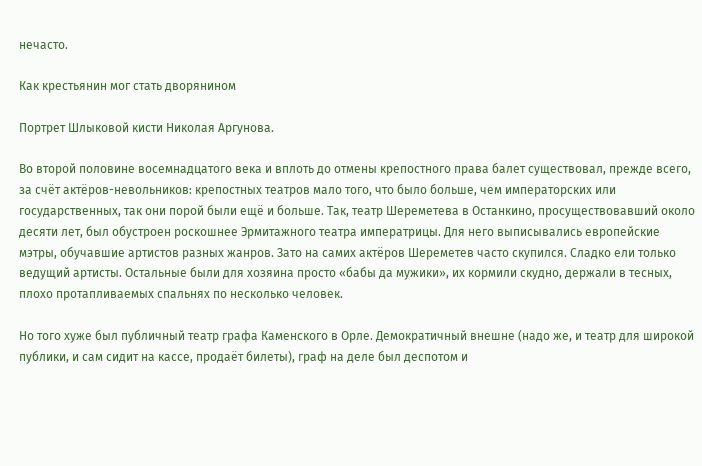нечасто.

Как крестьянин мог стать дворянином

Портрет Шлыковой кисти Николая Аргунова.

Во второй половине восемнадцатого века и вплоть до отмены крепостного права балет существовал, прежде всего, за счёт актёров-невольников: крепостных театров мало того, что было больше, чем императорских или государственных, так они порой были ещё и больше. Так, театр Шереметева в Останкино, просуществовавший около десяти лет, был обустроен роскошнее Эрмитажного театра императрицы. Для него выписывались европейские мэтры, обучавшие артистов разных жанров. Зато на самих актёров Шереметев часто скупился. Сладко ели только ведущий артисты. Остальные были для хозяина просто «бабы да мужики», их кормили скудно, держали в тесных, плохо протапливаемых спальнях по несколько человек.

Но того хуже был публичный театр графа Каменского в Орле. Демократичный внешне (надо же, и театр для широкой публики, и сам сидит на кассе, продаёт билеты), граф на деле был деспотом и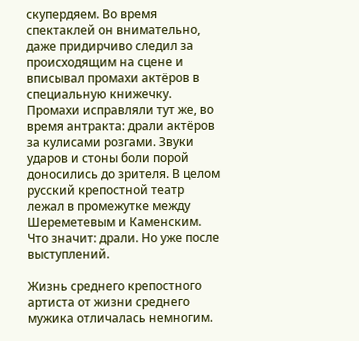скупердяем. Во время спектаклей он внимательно, даже придирчиво следил за происходящим на сцене и вписывал промахи актёров в специальную книжечку. Промахи исправляли тут же, во время антракта: драли актёров за кулисами розгами. Звуки ударов и стоны боли порой доносились до зрителя. В целом русский крепостной театр лежал в промежутке между Шереметевым и Каменским. Что значит: драли. Но уже после выступлений.

Жизнь среднего крепостного артиста от жизни среднего мужика отличалась немногим.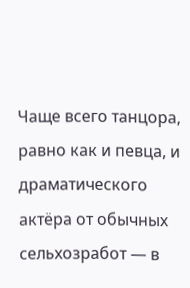Чаще всего танцора, равно как и певца, и драматического актёра от обычных сельхозработ — в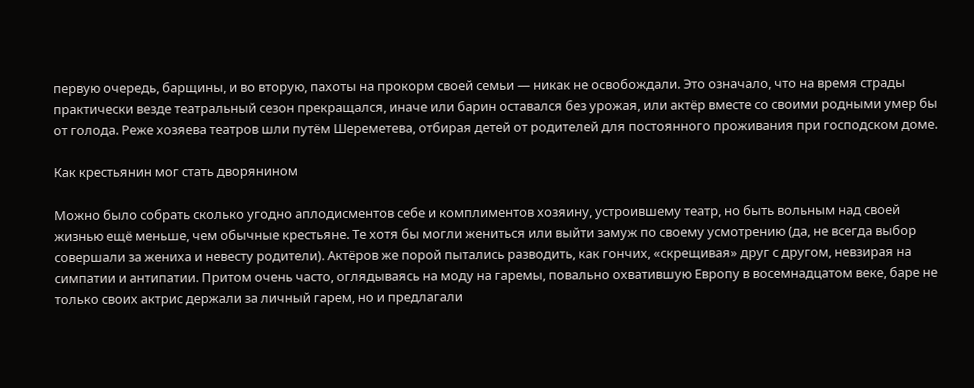первую очередь, барщины, и во вторую, пахоты на прокорм своей семьи — никак не освобождали. Это означало, что на время страды практически везде театральный сезон прекращался, иначе или барин оставался без урожая, или актёр вместе со своими родными умер бы от голода. Реже хозяева театров шли путём Шереметева, отбирая детей от родителей для постоянного проживания при господском доме.

Как крестьянин мог стать дворянином

Можно было собрать сколько угодно аплодисментов себе и комплиментов хозяину, устроившему театр, но быть вольным над своей жизнью ещё меньше, чем обычные крестьяне. Те хотя бы могли жениться или выйти замуж по своему усмотрению (да, не всегда выбор совершали за жениха и невесту родители). Актёров же порой пытались разводить, как гончих, «скрещивая» друг с другом, невзирая на симпатии и антипатии. Притом очень часто, оглядываясь на моду на гаремы, повально охватившую Европу в восемнадцатом веке, баре не только своих актрис держали за личный гарем, но и предлагали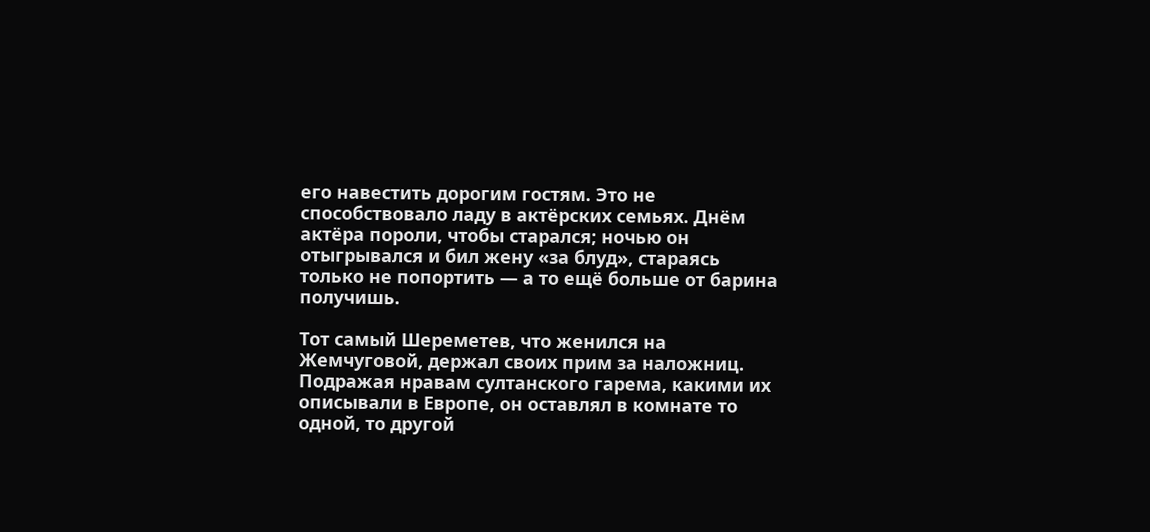его навестить дорогим гостям. Это не способствовало ладу в актёрских семьях. Днём актёра пороли, чтобы старался; ночью он отыгрывался и бил жену «за блуд», стараясь только не попортить — а то ещё больше от барина получишь.

Тот самый Шереметев, что женился на Жемчуговой, держал своих прим за наложниц. Подражая нравам султанского гарема, какими их описывали в Европе, он оставлял в комнате то одной, то другой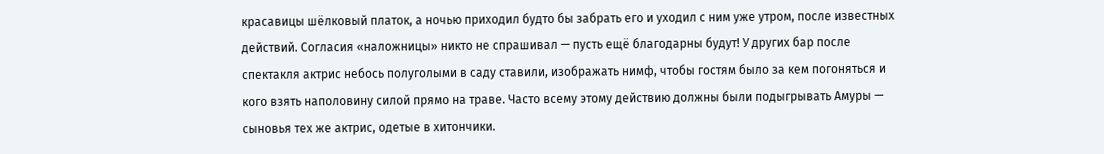красавицы шёлковый платок, а ночью приходил будто бы забрать его и уходил с ним уже утром, после известных действий. Согласия «наложницы» никто не спрашивал — пусть ещё благодарны будут! У других бар после спектакля актрис небось полуголыми в саду ставили, изображать нимф, чтобы гостям было за кем погоняться и кого взять наполовину силой прямо на траве. Часто всему этому действию должны были подыгрывать Амуры — сыновья тех же актрис, одетые в хитончики.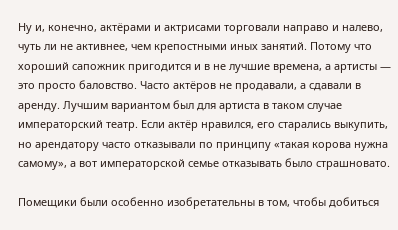Ну и, конечно, актёрами и актрисами торговали направо и налево, чуть ли не активнее, чем крепостными иных занятий. Потому что хороший сапожник пригодится и в не лучшие времена, а артисты — это просто баловство. Часто актёров не продавали, а сдавали в аренду. Лучшим вариантом был для артиста в таком случае императорский театр. Если актёр нравился, его старались выкупить, но арендатору часто отказывали по принципу «такая корова нужна самому», а вот императорской семье отказывать было страшновато.

Помещики были особенно изобретательны в том, чтобы добиться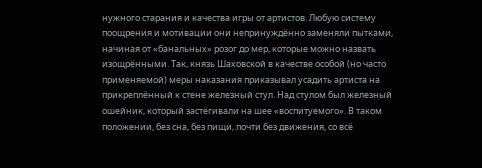нужного старания и качества игры от артистов. Любую систему поощрения и мотивации они непринуждённо заменяли пытками, начиная от «банальных» розог до мер, которые можно назвать изощрёнными. Так, князь Шаховской в качестве особой (но часто применяемой) меры наказания приказывал усадить артиста на прикреплённый к стене железный стул. Над стулом был железный ошейник, который застёгивали на шее «воспитуемого». В таком положении, без сна, без пищи, почти без движения, со всё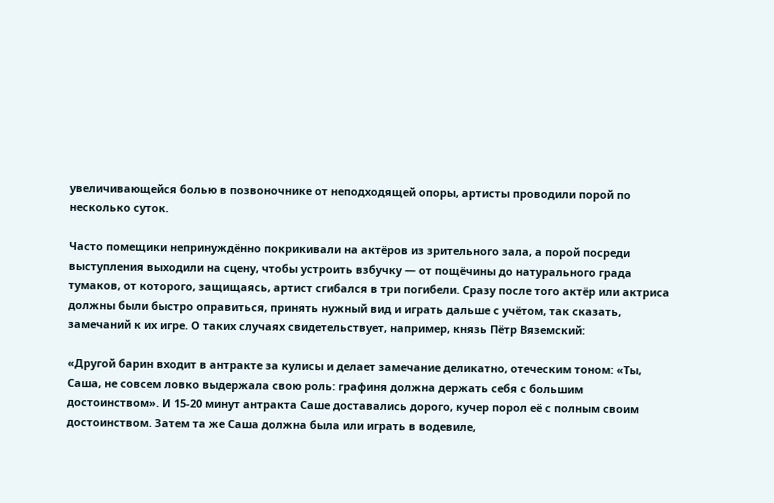увеличивающейся болью в позвоночнике от неподходящей опоры, артисты проводили порой по несколько суток.

Часто помещики непринуждённо покрикивали на актёров из зрительного зала, а порой посреди выступления выходили на сцену, чтобы устроить взбучку — от пощёчины до натурального града тумаков, от которого, защищаясь, артист сгибался в три погибели. Сразу после того актёр или актриса должны были быстро оправиться, принять нужный вид и играть дальше с учётом, так сказать, замечаний к их игре. О таких случаях свидетельствует, например, князь Пётр Вяземский:

«Другой барин входит в антракте за кулисы и делает замечание деликатно, отеческим тоном: «Ты, Саша, не совсем ловко выдержала свою роль: графиня должна держать себя с большим достоинством». И 15-20 минут антракта Саше доставались дорого, кучер порол её с полным своим достоинством. Затем та же Саша должна была или играть в водевиле,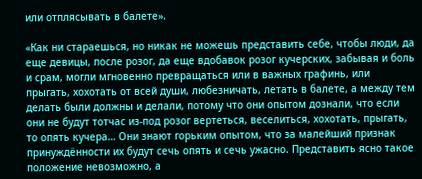или отплясывать в балете».

«Как ни стараешься, но никак не можешь представить себе, чтобы люди, да еще девицы, после розог, да еще вдобавок розог кучерских, забывая и боль и срам, могли мгновенно превращаться или в важных графинь, или прыгать, хохотать от всей души, любезничать, летать в балете, а между тем делать были должны и делали, потому что они опытом дознали, что если они не будут тотчас из-под розог вертеться, веселиться, хохотать, прыгать, то опять кучера… Они знают горьким опытом, что за малейший признак принуждённости их будут сечь опять и сечь ужасно. Представить ясно такое положение невозможно, а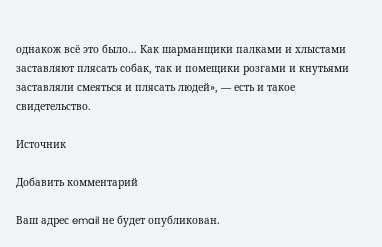однакож всё это было… Как шарманщики палками и хлыстами заставляют плясать собак, так и помещики розгами и кнутьями заставляли смеяться и плясать людей», — есть и такое свидетельство.

Источник

Добавить комментарий

Ваш адрес email не будет опубликован.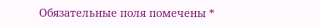Обязательные поля помечены *